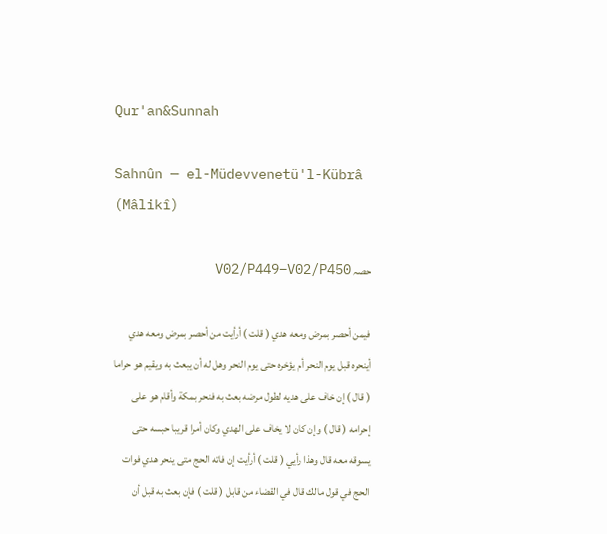Qur'an&Sunnah

Sahnûn — el-Müdevvenetü'l-Kübrâ (Mâlikî)

حصہ V02/P449–V02/P450

فيمن أحصر بمرض ومعه هدي ( قلت ) أرأيت من أحصر بمرض ومعه هدي أينحره قبل يوم النحر أم يؤخره حتى يوم النحر وهل له أن يبعث به ويقيم هو حراما ( قال ) إن خاف على هديه لطول مرضه بعث به فنحر بمكة وأقام هو على إحرامه ( قال ) وإن كان لا يخاف على الهدي وكان أمرا قريبا حبسه حتى يسوقه معه قال وهذا رأيي ( قلت ) أرأيت إن فاته الحج متى ينحر هدي فوات الحج في قول مالك قال في القضاء من قابل ( قلت ) فإن بعث به قبل أن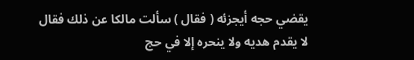يقضي حجه أيجزئه ( فقال ) سألت مالكا عن ذلك فقال لا يقدم هديه ولا ينحره إلا في حج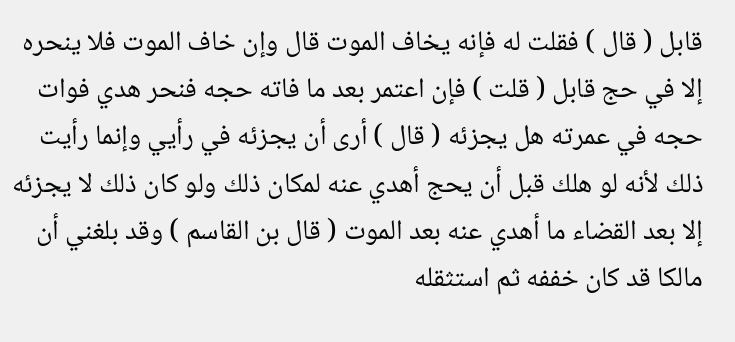قابل ( قال ) فقلت له فإنه يخاف الموت قال وإن خاف الموت فلا ينحره إلا في حج قابل ( قلت ) فإن اعتمر بعد ما فاته حجه فنحر هدي فوات حجه في عمرته هل يجزئه ( قال ) أرى أن يجزئه في رأيي وإنما رأيت ذلك لأنه لو هلك قبل أن يحج أهدي عنه لمكان ذلك ولو كان ذلك لا يجزئه إلا بعد القضاء ما أهدي عنه بعد الموت ( قال بن القاسم ) وقد بلغني أن مالكا قد كان خففه ثم استثقله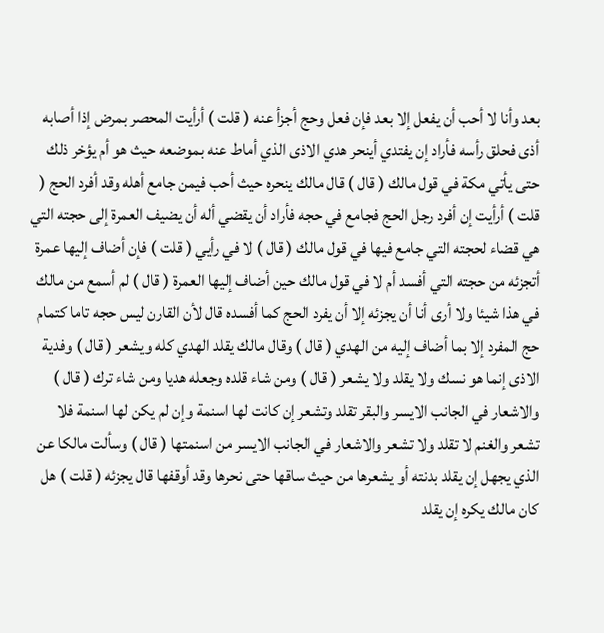بعد وأنا لا أحب أن يفعل إلا بعد فإن فعل وحج أجزأ عنه ( قلت ) أرأيت المحصر بمرض إذا أصابه أذى فحلق رأسه فأراد إن يفتدي أينحر هدي الاذى الذي أماط عنه بموضعه حيث هو أم يؤخر ذلك حتى يأتي مكة في قول مالك ( قال ) قال مالك ينحره حيث أحب فيمن جامع أهله وقد أفرد الحج ( قلت ) أرأيت إن أفرد رجل الحج فجامع في حجه فأراد أن يقضي أله أن يضيف العمرة إلى حجته التي هي قضاء لحجته التي جامع فيها في قول مالك ( قال ) لا في رأيي ( قلت ) فإن أضاف إليها عمرة أتجزئه من حجته التي أفسد أم لا في قول مالك حين أضاف إليها العمرة ( قال ) لم أسمع من مالك في هذا شيئا ولا أرى أنا أن يجزئه إلا أن يفرد الحج كما أفسده قال لأن القارن ليس حجه تاما كتمام حج المفرد إلا بما أضاف إليه من الهدي ( قال ) وقال مالك يقلد الهدي كله ويشعر ( قال ) وفدية الاذى إنما هو نسك ولا يقلد ولا يشعر ( قال ) ومن شاء قلده وجعله هديا ومن شاء ترك ( قال ) والاشعار في الجانب الايسر والبقر تقلد وتشعر إن كانت لها اسنمة وإن لم يكن لها اسنمة فلا تشعر والغنم لا تقلد ولا تشعر والاشعار في الجانب الايسر من اسنمتها ( قال ) وسألت مالكا عن الذي يجهل إن يقلد بدنته أو يشعرها من حيث ساقها حتى نحرها وقد أوقفها قال يجزئه ( قلت ) هل كان مالك يكره إن يقلد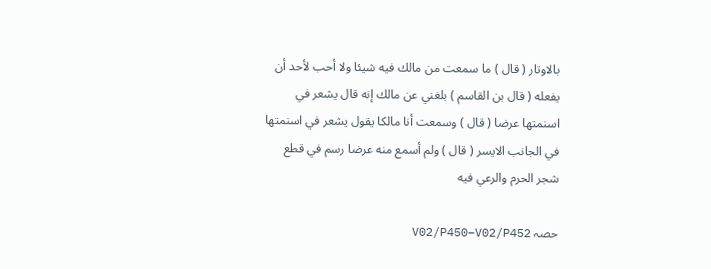بالاوتار ( قال ) ما سمعت من مالك فيه شيئا ولا أحب لأحد أن يفعله ( قال بن القاسم ) بلغني عن مالك إنه قال يشعر في اسنمتها عرضا ( قال ) وسمعت أنا مالكا يقول يشعر في اسنمتها في الجانب الايسر ( قال ) ولم أسمع منه عرضا رسم في قطع شجر الحرم والرعي فيه

حصہ V02/P450–V02/P452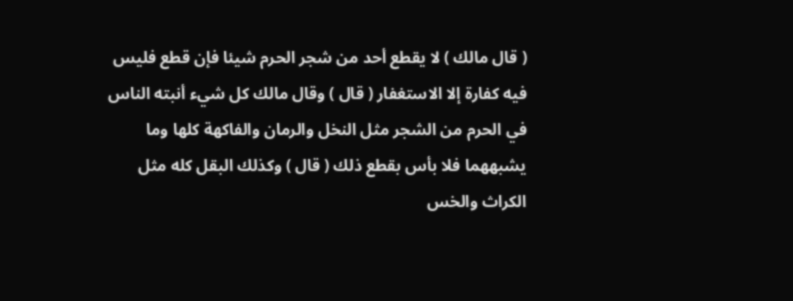( قال مالك ) لا يقطع أحد من شجر الحرم شيئا فإن قطع فليس فيه كفارة إلا الاستغفار ( قال ) وقال مالك كل شيء أنبته الناس في الحرم من الشجر مثل النخل والرمان والفاكهة كلها وما يشبههما فلا بأس بقطع ذلك ( قال ) وكذلك البقل كله مثل الكراث والخس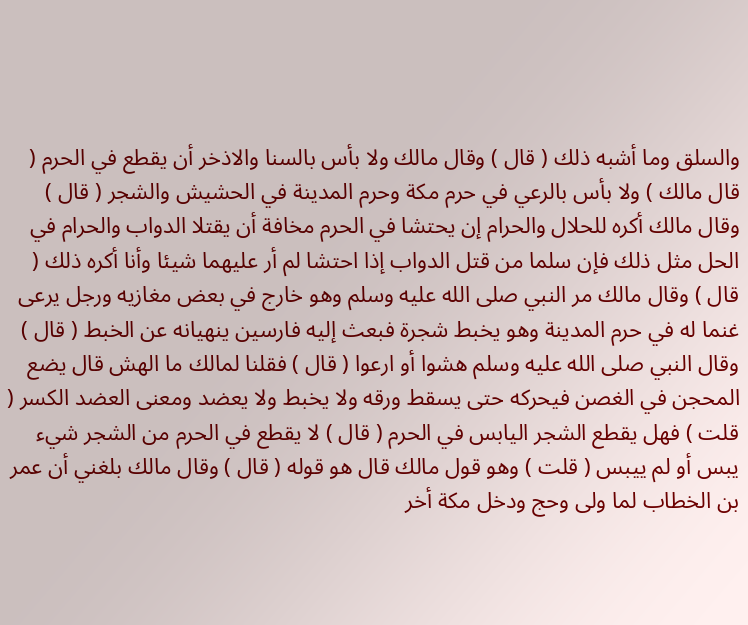والسلق وما أشبه ذلك ( قال ) وقال مالك ولا بأس بالسنا والاذخر أن يقطع في الحرم ( قال مالك ) ولا بأس بالرعي في حرم مكة وحرم المدينة في الحشيش والشجر ( قال ) وقال مالك أكره للحلال والحرام إن يحتشا في الحرم مخافة أن يقتلا الدواب والحرام في الحل مثل ذلك فإن سلما من قتل الدواب إذا احتشا لم أر عليهما شيئا وأنا أكره ذلك ( قال ) وقال مالك مر النبي صلى الله عليه وسلم وهو خارج في بعض مغازيه ورجل يرعى غنما له في حرم المدينة وهو يخبط شجرة فبعث إليه فارسين ينهيانه عن الخبط ( قال ) وقال النبي صلى الله عليه وسلم هشوا أو ارعوا ( قال ) فقلنا لمالك ما الهش قال يضع المحجن في الغصن فيحركه حتى يسقط ورقه ولا يخبط ولا يعضد ومعنى العضد الكسر ( قلت ) فهل يقطع الشجر اليابس في الحرم ( قال ) لا يقطع في الحرم من الشجر شيء يبس أو لم ييبس ( قلت ) وهو قول مالك قال هو قوله ( قال ) وقال مالك بلغني أن عمر بن الخطاب لما ولى وحج ودخل مكة أخر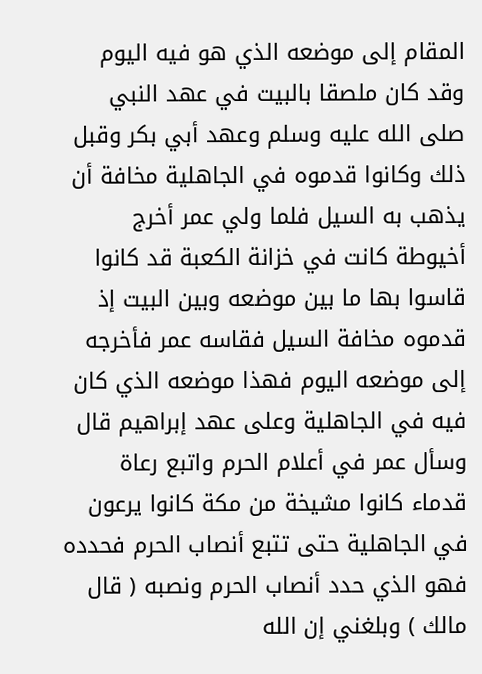المقام إلى موضعه الذي هو فيه اليوم وقد كان ملصقا بالبيت في عهد النبي صلى الله عليه وسلم وعهد أبي بكر وقبل ذلك وكانوا قدموه في الجاهلية مخافة أن يذهب به السيل فلما ولي عمر أخرج أخيوطة كانت في خزانة الكعبة قد كانوا قاسوا بها ما بين موضعه وبين البيت إذ قدموه مخافة السيل فقاسه عمر فأخرجه إلى موضعه اليوم فهذا موضعه الذي كان فيه في الجاهلية وعلى عهد إبراهيم قال وسأل عمر في أعلام الحرم واتبع رعاة قدماء كانوا مشيخة من مكة كانوا يرعون في الجاهلية حتى تتبع أنصاب الحرم فحدده فهو الذي حدد أنصاب الحرم ونصبه ( قال مالك ) وبلغني إن الله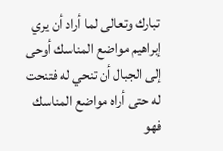تبارك وتعالى لما أراد أن يري إبراهيم مواضع المناسك أوحى إلى الجبال أن تنحي له فتنحت له حتى أراه مواضع المناسك فهو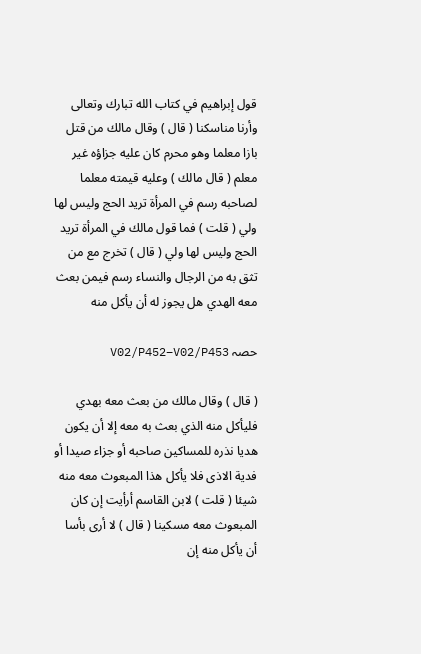قول إبراهيم في كتاب الله تبارك وتعالى وأرنا مناسكنا ( قال ) وقال مالك من قتل بازا معلما وهو محرم كان عليه جزاؤه غير معلم ( قال مالك ) وعليه قيمته معلما لصاحبه رسم في المرأة تريد الحج وليس لها ولي ( قلت ) فما قول مالك في المرأة تريد الحج وليس لها ولي ( قال ) تخرج مع من تثق به من الرجال والنساء رسم فيمن بعث معه الهدي هل يجوز له أن يأكل منه

حصہ V02/P452–V02/P453

( قال ) وقال مالك من بعث معه بهدي فليأكل منه الذي بعث به معه إلا أن يكون هديا نذره للمساكين صاحبه أو جزاء صيدا أو فدية الاذى فلا يأكل هذا المبعوث معه منه شيئا ( قلت ) لابن القاسم أرأيت إن كان المبعوث معه مسكينا ( قال ) لا أرى بأسا أن يأكل منه إن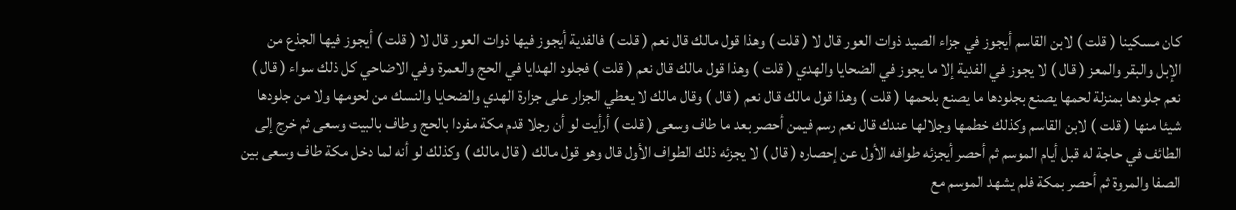كان مسكينا ( قلت ) لابن القاسم أيجوز في جزاء الصيد ذوات العور قال لا ( قلت ) وهذا قول مالك قال نعم ( قلت ) فالفدية أيجوز فيها ذوات العور قال لا ( قلت ) أيجوز فيها الجذع من الإبل والبقر والمعز ( قال ) لا يجوز في الفدية إلا ما يجوز في الضحايا والهدي ( قلت ) وهذا قول مالك قال نعم ( قلت ) فجلود الهدايا في الحج والعمرة وفي الاضاحي كل ذلك سواء ( قال ) نعم جلودها بمنزلة لحمها يصنع بجلودها ما يصنع بلحمها ( قلت ) وهذا قول مالك قال نعم ( قال ) وقال مالك لا يعطي الجزار على جزارة الهدي والضحايا والنسك من لحومها ولا من جلودها شيئا منها ( قلت ) لابن القاسم وكذلك خطمها وجلالها عندك قال نعم رسم فيمن أحصر بعد ما طاف وسعى ( قلت ) أرأيت لو أن رجلا قدم مكة مفردا بالحج وطاف بالبيت وسعى ثم خرج إلى الطائف في حاجة له قبل أيام الموسم ثم أحصر أيجزئه طوافه الأول عن إحصاره ( قال ) لا يجزئه ذلك الطواف الأول قال وهو قول مالك ( قال مالك ) وكذلك لو أنه لما دخل مكة طاف وسعى بين الصفا والمروة ثم أحصر بمكة فلم يشهد الموسم مع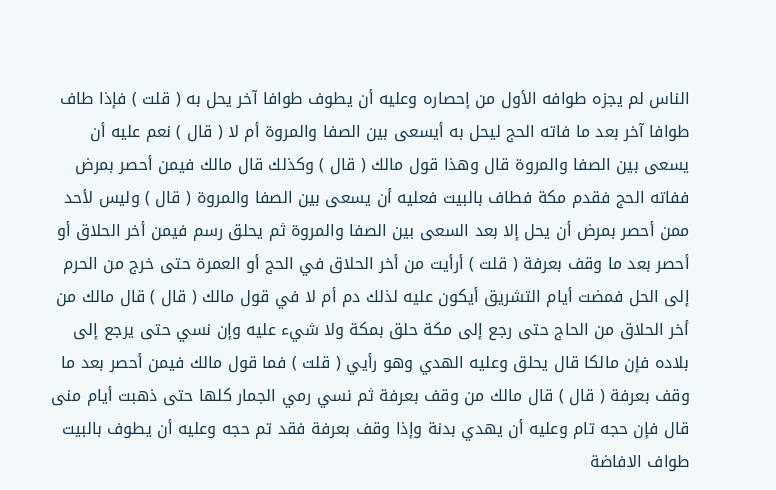الناس لم يجزه طوافه الأول من إحصاره وعليه أن يطوف طوافا آخر يحل به ( قلت ) فإذا طاف طوافا آخر بعد ما فاته الحج ليحل به أيسعى بين الصفا والمروة أم لا ( قال ) نعم عليه أن يسعى بين الصفا والمروة قال وهذا قول مالك ( قال ) وكذلك قال مالك فيمن أحصر بمرض ففاته الحج فقدم مكة فطاف بالبيت فعليه أن يسعى بين الصفا والمروة ( قال ) وليس لأحد ممن أحصر بمرض أن يحل إلا بعد السعى بين الصفا والمروة ثم يحلق رسم فيمن أخر الحلاق أو أحصر بعد ما وقف بعرفة ( قلت ) أرأيت من أخر الحلاق في الحج أو العمرة حتى خرج من الحرم إلى الحل فمضت أيام التشريق أيكون عليه لذلك دم أم لا في قول مالك ( قال ) قال مالك من أخر الحلاق من الحاج حتى رجع إلى مكة حلق بمكة ولا شيء عليه وإن نسي حتى يرجع إلى بلاده فإن مالكا قال يحلق وعليه الهدي وهو رأيي ( قلت ) فما قول مالك فيمن أحصر بعد ما وقف بعرفة ( قال ) قال مالك من وقف بعرفة ثم نسي رمي الجمار كلها حتى ذهبت أيام منى قال فإن حجه تام وعليه أن يهدي بدنة وإذا وقف بعرفة فقد تم حجه وعليه أن يطوف بالبيت طواف الافاضة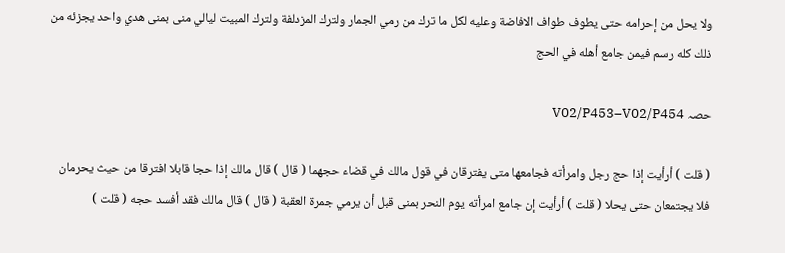ولا يحل من إحرامه حتى يطوف طواف الافاضة وعليه لكل ما ترك من رمي الجمار ولترك المزدلفة ولترك المبيت ليالي منى بمنى هدي واحد يجزئه من ذلك كله رسم فيمن جامع أهله في الحج

حصہ V02/P453–V02/P454

( قلت ) أرأيت إذا حج رجل وامرأته فجامعها متى يفترقان في قول مالك في قضاء حجهما ( قال ) قال مالك إذا حجا قابلا افترقا من حيث يحرمان فلا يجتمعان حتى يحلا ( قلت ) أرأيت إن جامع امرأته يوم النحر بمنى قبل أن يرمي جمرة العقبة ( قال ) قال مالك فقد أفسد حجه ( قلت )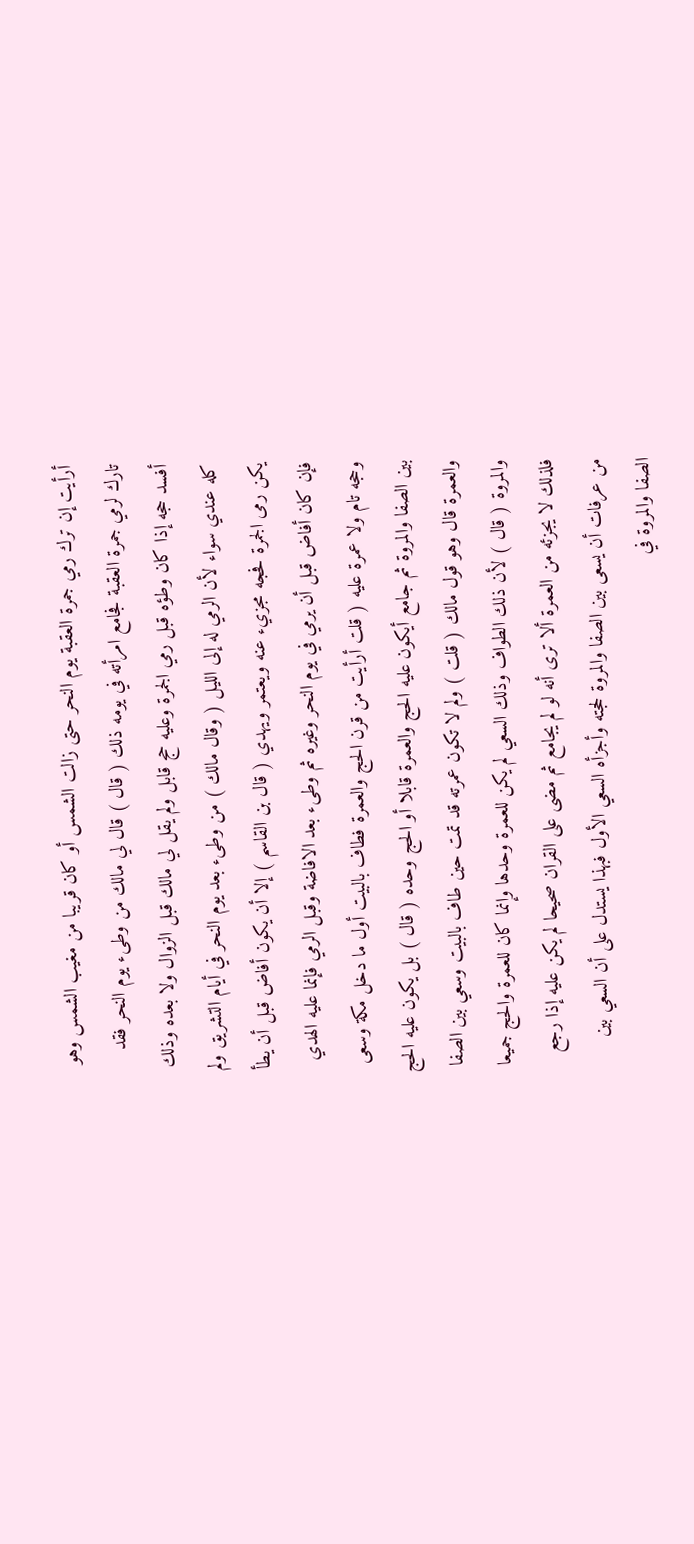أرأيت إن ترك رمي جمرة العقبة يوم النحر حتى زالت الشمس أو كان قريبا من مغيب الشمس وهو تارك لرمي جمرة العقبة فجامع امرأته في يومه ذلك ( قال ) قال لي مالك من وطىء يوم النحر فقد أفسد حجه إذا كان وطؤه قبل رمي الجمرة وعليه حج قابل ولم يقل لي مالك قبل الزوال ولا بعده وذلك كله عندي سواء لأن الرمي له إلى الليل ( وقال مالك ) من وطىء بعد يوم النحر في أيام التشريق ولم يكن رمى الجمرة فحجه مجزيء عنه ويعتمر ويهدي ( قال بن القاسم ) إلا أن يكون أفاض قبل أن يطأ فإن كان أفاض قبل أن يرمي في يوم النحر وغيره ثم وطىء بعد الافاضة وقبل الرمي فإنما عليه الهدي وحجه تام ولا عمرة عليه ( قلت أرأيت من قرن الحج والعمرة فطاف بالبيت أول ما دخل مكة وسعى بين الصفا والمروة ثم جامع أيكون عليه الحج والعمرة قابلا أو الحج وحده ( قال ) بل يكون عليه الحج والعمرة قال وهو قول مالك ( قلت ) ولم لا تكون عمرته قد تمت حين طاف بالبيت وسعي بين الصفا والمروة ( قال ) لأن ذلك الطواف وذلك السعي لم يكن للعمرة وحدها وإنما كان للعمرة والحج جميعا فلذلك لا يجزئه من العمرة ألا ترى أنه لو لم يجامع ثم مضى على القران صحيحا لم يكن عليه إذا رجع من عرفات أن يسعى بين الصفا والمروة لحجته وأجزأه السعي الأول فبهذا يستدل على أن السعي بين الصفا والمروة في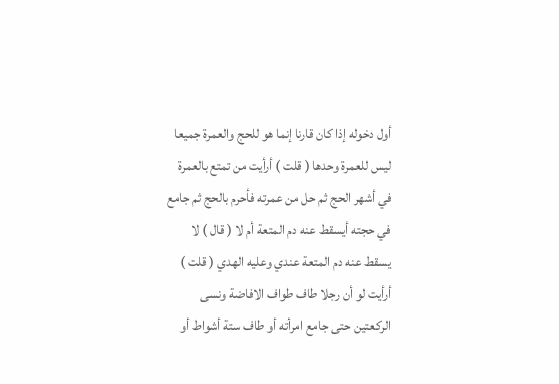أول دخوله إذا كان قارنا إنما هو للحج والعمرة جميعا ليس للعمرة وحدها ( قلت ) أرأيت من تمتع بالعمرة في أشهر الحج ثم حل من عمرته فأحرم بالحج ثم جامع في حجته أيسقط عنه دم المتعة أم لا ( قال ) لا يسقط عنه دم المتعة عندي وعليه الهدي ( قلت ) أرأيت لو أن رجلا طاف طواف الافاضة ونسى الركعتين حتى جامع امرأته أو طاف ستة أشواط أو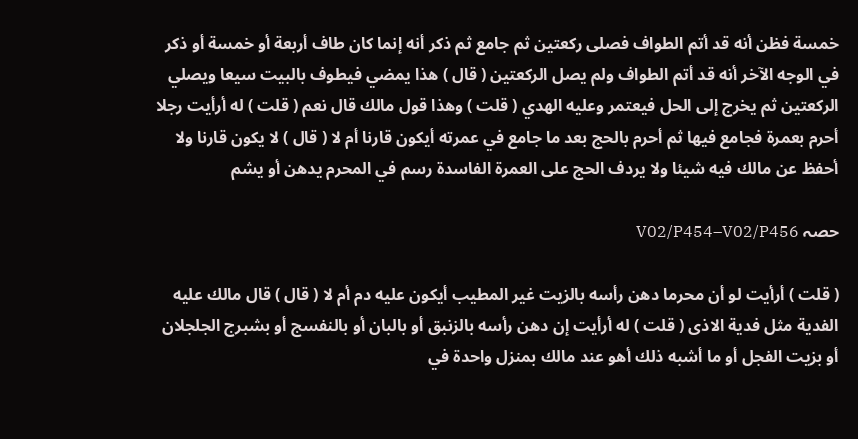خمسة فظن أنه قد أتم الطواف فصلى ركعتين ثم جامع ثم ذكر أنه إنما كان طاف أربعة أو خمسة أو ذكر في الوجه الآخر أنه قد أتم الطواف ولم يصل الركعتين ( قال ) هذا يمضي فيطوف بالبيت سيعا ويصلي الركعتين ثم يخرج إلى الحل فيعتمر وعليه الهدي ( قلت ) وهذا قول مالك قال نعم ( قلت ) له أرأيت رجلا أحرم بعمرة فجامع فيها ثم أحرم بالحج بعد ما جامع في عمرته أيكون قارنا أم لا ( قال ) لا يكون قارنا ولا أحفظ عن مالك فيه شيئا ولا يردف الحج على العمرة الفاسدة رسم في المحرم يدهن أو يشم

حصہ V02/P454–V02/P456

( قلت ) أرأيت لو أن محرما دهن رأسه بالزيت غير المطيب أيكون عليه دم أم لا ( قال ) قال مالك عليه الفدية مثل فدية الاذى ( قلت ) له أرأيت إن دهن رأسه بالزنبق أو بالبان أو بالنفسج أو بشبرج الجلجلان أو بزيت الفجل أو ما أشبه ذلك أهو عند مالك بمنزل واحدة في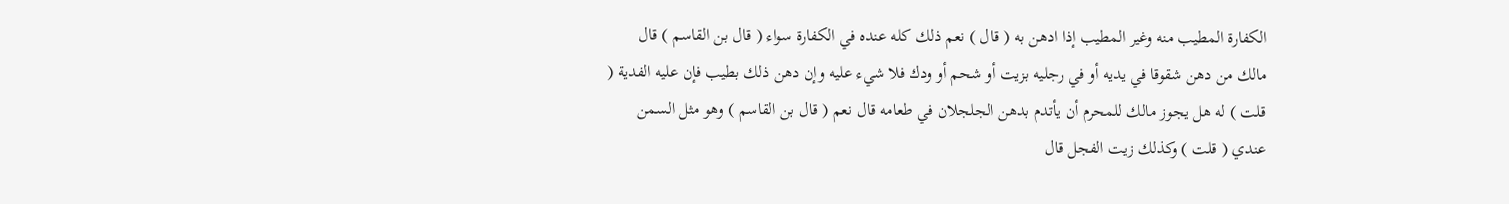الكفارة المطيب منه وغير المطيب إذا ادهن به ( قال ) نعم ذلك كله عنده في الكفارة سواء ( قال بن القاسم ) قال مالك من دهن شقوقا في يديه أو في رجليه بزيت أو شحم أو ودك فلا شيء عليه وإن دهن ذلك بطيب فإن عليه الفدية ( قلت ) له هل يجوز مالك للمحرم أن يأتدم بدهن الجلجلان في طعامه قال نعم ( قال بن القاسم ) وهو مثل السمن عندي ( قلت ) وكذلك زيت الفجل قال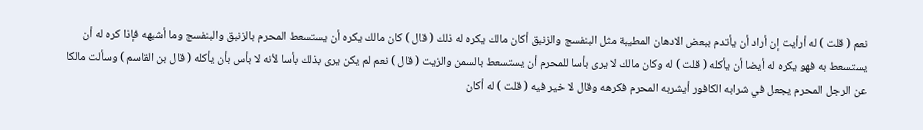نعم ( قلت ) له أرأيت إن أراد أن يأتدم ببعض الادهان المطيبة مثل البنفسج والزنبق أكان مالك يكره له ذلك ( قال ) كان مالك يكره أن يستسعط المحرم بالزنبق والبنفسج وما أشبهه فإذا كره له أن يستسعط به فهو يكره له أيضا أن يأكله ( قلت ) له وكان مالك لا يرى بأسا للمحرم أن يستسعط بالسمن والزيت ( قال ) نعم لم يكن يرى بذلك بأسا لأنه لا بأس بأن يأكله ( قال بن القاسم ) وسألت مالكا عن الرجل المحرم يجعل في شرابه الكافور أيشربه المحرم فكرهه وقال لا خير فيه ( قلت ) له أكان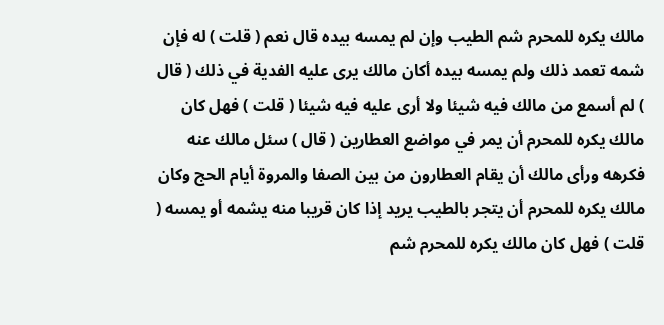مالك يكره للمحرم شم الطيب وإن لم يمسه بيده قال نعم ( قلت ) له فإن شمه تعمد ذلك ولم يمسه بيده أكان مالك يرى عليه الفدية في ذلك ( قال ) لم أسمع من مالك فيه شيئا ولا أرى عليه فيه شيئا ( قلت ) فهل كان مالك يكره للمحرم أن يمر في مواضع العطارين ( قال ) سئل مالك عنه فكرهه ورأى مالك أن يقام العطارون من بين الصفا والمروة أيام الحج وكان مالك يكره للمحرم أن يتجر بالطيب يريد إذا كان قريبا منه يشمه أو يمسه ( قلت ) فهل كان مالك يكره للمحرم شم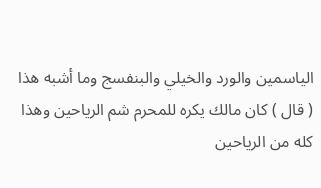الياسمين والورد والخيلي والبنفسج وما أشبه هذا ( قال ) كان مالك يكره للمحرم شم الرياحين وهذا كله من الرياحين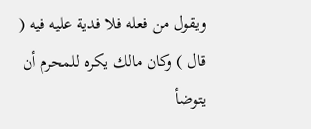ويقول من فعله فلا فدية عليه فيه ( قال ) وكان مالك يكره للمحرم أن يتوضأ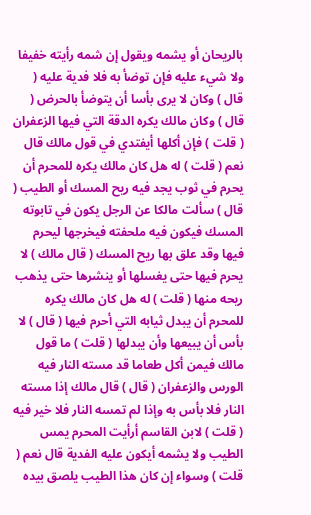بالريحان أو يشمه ويقول إن شمه رأيته خفيفا ولا شيء عليه فإن توضأ به فلا فدية عليه ( قال ) وكان لا يرى بأسا أن يتوضأ بالحرض ( قال ) وكان مالك يكره الدقة التي فيها الزعفران ( قلت ) فإن أكلها أيفتدي في قول مالك قال نعم ( قلت ) له هل كان مالك يكره للمحرم أن يحرم في ثوب يجد فيه ريح المسك أو الطيب ( قال ) سألت مالكا عن الرجل يكون في تابوته المسك فيكون فيه ملحفته فيخرجها ليحرم فيها وقد علق بها ريح المسك ( قال مالك ) لا يحرم فيها حتى يغسلها أو ينشرها حتى يذهب ريحه منها ( قلت ) له هل كان مالك يكره للمحرم أن يبدل ثيابه التي أحرم فيها ( قال ) لا بأس أن يبيعها وأن يبدلها ( قلت ) ما قول مالك فيمن أكل طعاما قد مسته النار فيه الورس والزعفران ( قال ) قال مالك إذا مسته النار فلا بأس به وإذا لم تمسه النار فلا خير فيه ( قلت ) لابن القاسم أرأيت المحرم يمس الطيب ولا يشمه أيكون عليه الفدية قال نعم ( قلت ) وسواء إن كان هذا الطيب يلصق بيده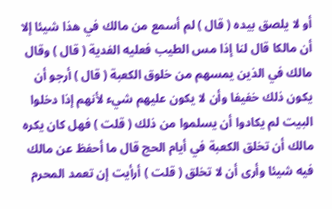أو لا يلصق بيده ( قال ) لم أسمع من مالك في هذا شيئا إلا أن مالكا قال لنا إذا مس الطيب فعليه الفدية ( قال ) وقال مالك في الذين يمسهم من خلوق الكعبة ( قال ) أرجو أن يكون ذلك خفيفا وأن لا يكون عليهم شيء لأنهم إذا دخلوا البيت لم يكادوا أن يسلموا من ذلك ( قلت ) فهل كان يكره مالك أن تخلق الكعبة في أيام الحج قال ما أحفظ عن مالك فيه شيئا وأرى أن لا تخلق ( قلت ) أرأيت إن تعمد المحرم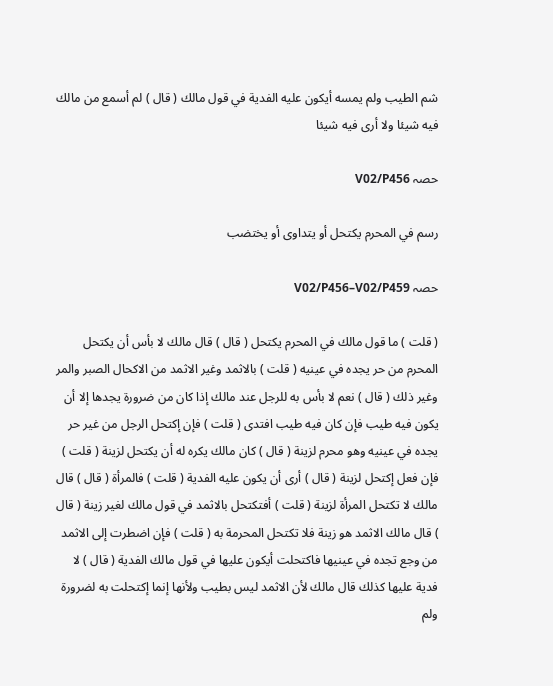شم الطيب ولم يمسه أيكون عليه الفدية في قول مالك ( قال ) لم أسمع من مالك فيه شيئا ولا أرى فيه شيئا

حصہ V02/P456

رسم في المحرم يكتحل أو يتداوى أو يختضب

حصہ V02/P456–V02/P459

( قلت ) ما قول مالك في المحرم يكتحل ( قال ) قال مالك لا بأس أن يكتحل المحرم من حر يجده في عينيه ( قلت ) بالاثمد وغير الاثمد من الاكحال الصبر والمر وغير ذلك ( قال ) نعم لا بأس به للرجل عند مالك إذا كان من ضرورة يجدها إلا أن يكون فيه طيب فإن كان فيه طيب افتدى ( قلت ) فإن إكتحل الرجل من غير حر يجده في عينيه وهو محرم لزينة ( قال ) كان مالك يكره له أن يكتحل لزينة ( قلت ) فإن فعل إكتحل لزينة ( قال ) أرى أن يكون عليه الفدية ( قلت ) فالمرأة ( قال ) قال مالك لا تكتحل المرأة لزينة ( قلت ) أفتكتحل بالاثمد في قول مالك لغير زينة ( قال ) قال مالك الاثمد هو زينة فلا تكتحل المحرمة به ( قلت ) فإن اضطرت إلى الاثمد من وجع تجده في عينيها فاكتحلت أيكون عليها في قول مالك الفدية ( قال ) لا فدية عليها كذلك قال مالك لأن الاثمد ليس بطيب ولأنها إنما إكتحلت به لضرورة ولم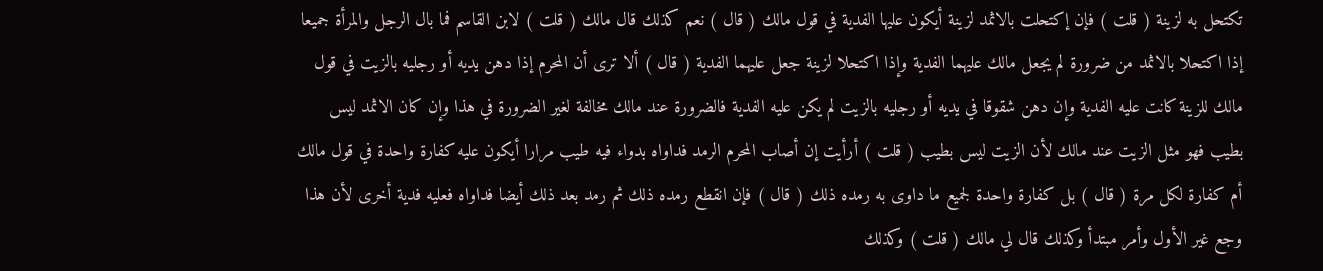تكتحل به لزينة ( قلت ) فإن إكتحلت بالاثمد لزينة أيكون عليها الفدية في قول مالك ( قال ) نعم كذلك قال مالك ( قلت ) لابن القاسم فما بال الرجل والمرأة جميعا إذا اكتحلا بالاثمد من ضرورة لم يجعل مالك عليهما الفدية وإذا اكتحلا لزينة جعل عليهما الفدية ( قال ) ألا ترى أن المحرم إذا دهن يديه أو رجليه بالزيت في قول مالك للزينة كانت عليه الفدية وإن دهن شقوقا في يديه أو رجليه بالزيت لم يكن عليه الفدية فالضرورة عند مالك مخالفة لغير الضرورة في هذا وإن كان الاثمد ليس بطيب فهو مثل الزيت عند مالك لأن الزيت ليس بطيب ( قلت ) أرأيت إن أصاب المحرم الرمد فداواه بدواء فيه طيب مرارا أيكون عليه كفارة واحدة في قول مالك أم كفارة لكل مرة ( قال ) بل كفارة واحدة لجميع ما داوى به رمده ذلك ( قال ) فإن انقطع رمده ذلك ثم رمد بعد ذلك أيضا فداواه فعليه فدية أخرى لأن هذا وجع غير الأول وأمر مبتدأ وكذلك قال لي مالك ( قلت ) وكذلك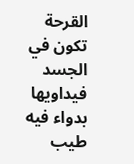القرحة تكون في الجسد فيداويها بدواء فيه طيب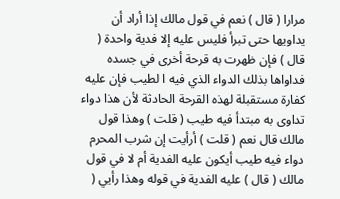مرارا ( قال ) نعم في قول مالك إذا أراد أن يداويها حتى تبرأ فليس عليه إلا فدية واحدة ( قال ) فإن ظهرت به قرحة أخرى في جسده فداواها بذلك الدواء الذي فيه ا لطيب فإن عليه كفارة مستقبلة لهذه القرحة الحادثة لأن هذا دواء تداوى به مبتدأ فيه طيب ( قلت ) وهذا قول مالك قال نعم ( قلت ) أرأيت إن شرب المحرم دواء فيه طيب أيكون عليه الفدية أم لا في قول مالك ( قال ) عليه الفدية في قوله وهذا رأيي (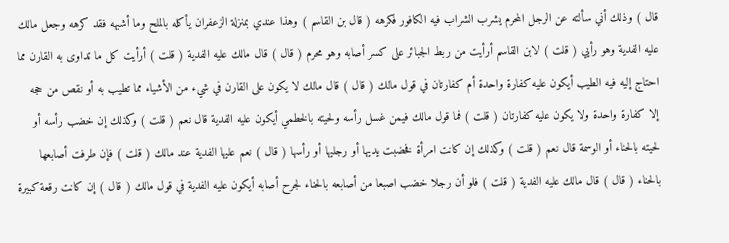قال ) وذلك أني سألته عن الرجل المحرم يشرب الشراب فيه الكافور فكرهه ( قال بن القاسم ) وهذا عندي بمنزلة الزعفران يأكله بالملح وما أشبهه فقد كرهه وجعل مالك عليه الفدية وهو رأيي ( قلت ) لابن القاسم أرأيت من ربط الجبائر على كسر أصابه وهو محرم ( قال ) قال مالك عليه الفدية ( قلت ) أرأيت كل ما تداوى به القارن مما احتاج إليه فيه الطيب أيكون عليه كفارة واحدة أم كفارتان في قول مالك ( قال ) قال مالك لا يكون على القارن في شيء من الأشياء مما تطيب به أو نقص من حجه إلا كفارة واحدة ولا يكون عليه كفارتان ( قلت ) فما قول مالك فيمن غسل رأسه ولحيته بالخطمي أيكون عليه الفدية قال نعم ( قلت ) وكذلك إن خضب رأسه أو لحيته بالحناء أو الوسمة قال نعم ( قلت ) وكذلك إن كانت امرأة فخضبت يديها أو رجليها أو رأسها ( قال ) نعم عليها الفدية عند مالك ( قلت ) فإن طرفت أصابعها بالحناء ( قال ) قال مالك عليه الفدية ( قلت ) فلو أن رجلا خضب اصبعا من أصابعه بالحناء لجرح أصابه أيكون عليه الفدية في قول مالك ( قال ) إن كانت رقعة كبيرة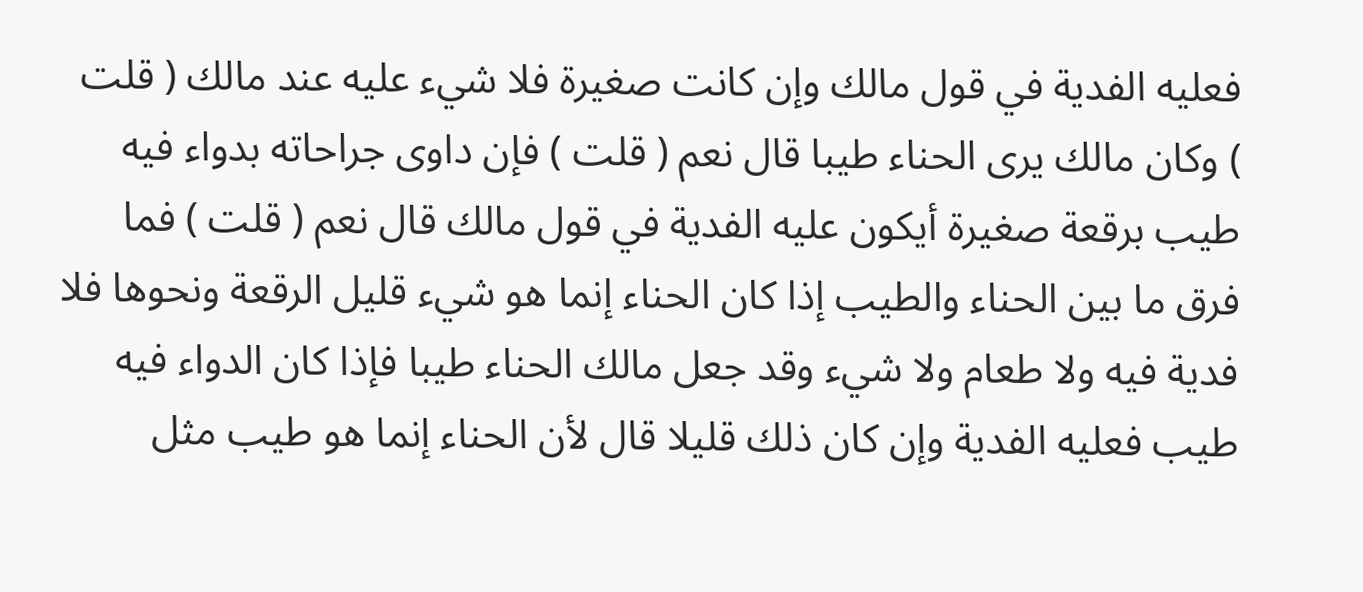فعليه الفدية في قول مالك وإن كانت صغيرة فلا شيء عليه عند مالك ( قلت ) وكان مالك يرى الحناء طيبا قال نعم ( قلت ) فإن داوى جراحاته بدواء فيه طيب برقعة صغيرة أيكون عليه الفدية في قول مالك قال نعم ( قلت ) فما فرق ما بين الحناء والطيب إذا كان الحناء إنما هو شيء قليل الرقعة ونحوها فلا فدية فيه ولا طعام ولا شيء وقد جعل مالك الحناء طيبا فإذا كان الدواء فيه طيب فعليه الفدية وإن كان ذلك قليلا قال لأن الحناء إنما هو طيب مثل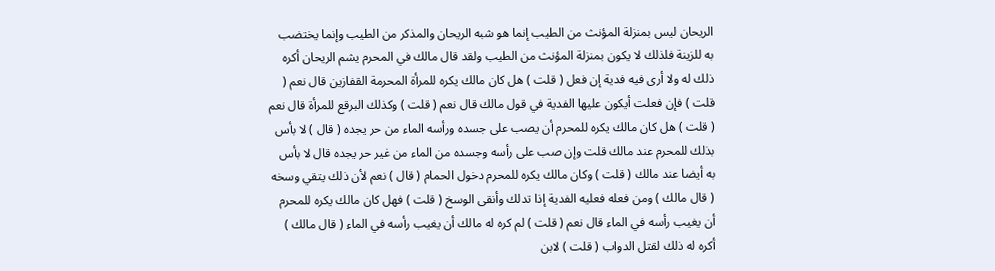الريحان ليس بمنزلة المؤنث من الطيب إنما هو شبه الريحان والمذكر من الطيب وإنما يختضب به للزينة فلذلك لا يكون بمنزلة المؤنث من الطيب ولقد قال مالك في المحرم يشم الريحان أكره ذلك له ولا أرى فيه فدية إن فعل ( قلت ) هل كان مالك يكره للمرأة المحرمة القفازين قال نعم ( قلت ) فإن فعلت أيكون عليها الفدية في قول مالك قال نعم ( قلت ) وكذلك البرقع للمرأة قال نعم ( قلت ) هل كان مالك يكره للمحرم أن يصب على جسده ورأسه الماء من حر يجده ( قال ) لا بأس بذلك للمحرم عند مالك قلت وإن صب على رأسه وجسده من الماء من غير حر يجده قال لا بأس به أيضا عند مالك ( قلت ) وكان مالك يكره للمحرم دخول الحمام ( قال ) نعم لأن ذلك يتقي وسخه ( قال مالك ) ومن فعله فعليه الفدية إذا تدلك وأنقى الوسخ ( قلت ) فهل كان مالك يكره للمحرم أن يغيب رأسه في الماء قال نعم ( قلت ) لم كره له مالك أن يغيب رأسه في الماء ( قال مالك ) أكره له ذلك لقتل الدواب ( قلت ) لابن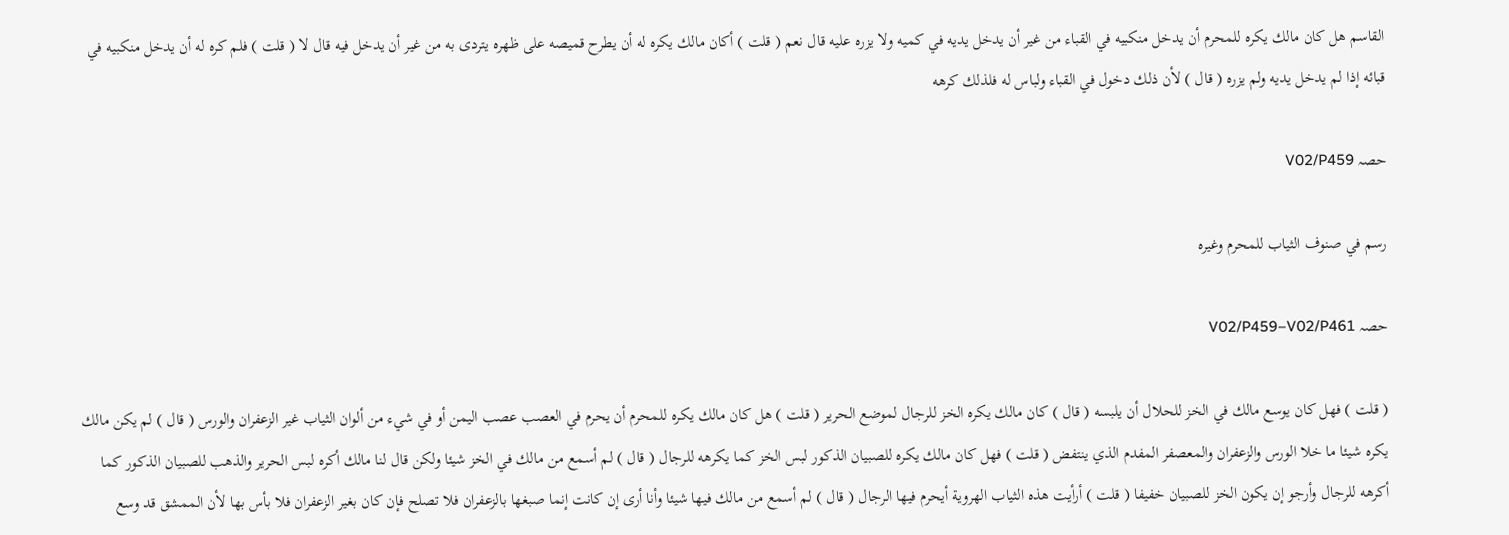القاسم هل كان مالك يكره للمحرم أن يدخل منكبيه في القباء من غير أن يدخل يديه في كميه ولا يزره عليه قال نعم ( قلت ) أكان مالك يكره له أن يطرح قميصه على ظهره يتردى به من غير أن يدخل فيه قال لا ( قلت ) فلم كره له أن يدخل منكبيه في قبائه إذا لم يدخل يديه ولم يزره ( قال ) لأن ذلك دخول في القباء ولباس له فلذلك كرهه

حصہ V02/P459

رسم في صنوف الثياب للمحرم وغيره

حصہ V02/P459–V02/P461

( قلت ) فهل كان يوسع مالك في الخز للحلال أن يلبسه ( قال ) كان مالك يكره الخز للرجال لموضع الحرير ( قلت ) هل كان مالك يكره للمحرم أن يحرم في العصب عصب اليمن أو في شيء من ألوان الثياب غير الزعفران والورس ( قال ) لم يكن مالك يكره شيئا ما خلا الورس والزعفران والمعصفر المفدم الذي ينتفض ( قلت ) فهل كان مالك يكره للصبيان الذكور لبس الخز كما يكرهه للرجال ( قال ) لم أسمع من مالك في الخز شيئا ولكن قال لنا مالك أكره لبس الحرير والذهب للصبيان الذكور كما أكرهه للرجال وأرجو إن يكون الخز للصبيان خفيفا ( قلت ) أرأيت هذه الثياب الهروية أيحرم فيها الرجال ( قال ) لم أسمع من مالك فيها شيئا وأنا أرى إن كانت إنما صبغها بالزعفران فلا تصلح فإن كان بغير الزعفران فلا بأس بها لأن الممشق قد وسع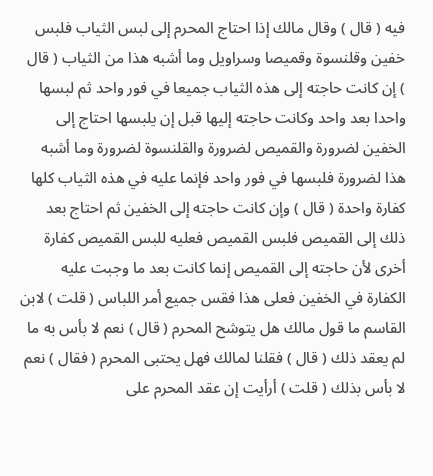فيه ( قال ) وقال مالك إذا احتاج المحرم إلى لبس الثياب فلبس خفين وقلنسوة وقميصا وسراويل وما أشبه هذا من الثياب ( قال ) إن كانت حاجته إلى هذه الثياب جميعا في فور واحد ثم لبسها واحدا بعد واحد وكانت حاجته إليها قبل إن يلبسها احتاج إلى الخفين لضرورة والقميص لضرورة والقلنسوة لضرورة وما أشبه هذا لضرورة فلبسها في فور واحد فإنما عليه في هذه الثياب كلها كفارة واحدة ( قال ) وإن كانت حاجته إلى الخفين ثم احتاج بعد ذلك إلى القميص فلبس القميص فعليه للبس القميص كفارة أخرى لأن حاجته إلى القميص إنما كانت بعد ما وجبت عليه الكفارة في الخفين فعلى هذا فقس جميع أمر اللباس ( قلت ) لابن القاسم ما قول مالك هل يتوشح المحرم ( قال ) نعم لا بأس به ما لم يعقد ذلك ( قال ) فقلنا لمالك فهل يحتبى المحرم ( فقال ) نعم لا بأس بذلك ( قلت ) أرأيت إن عقد المحرم على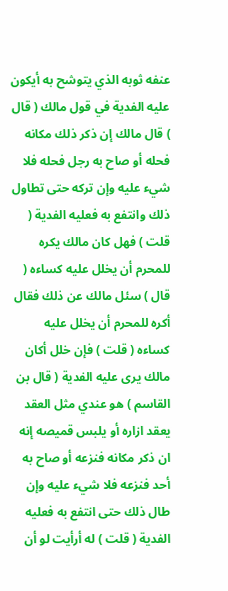عنفه ثوبه الذي يتوشح به أيكون عليه الفدية في قول مالك ( قال ) قال مالك إن ذكر ذلك مكانه فحله أو صاح به رجل فحله فلا شيء عليه وإن تركه حتى تطاول ذلك وانتفع به فعليه الفدية ( قلت ) فهل كان مالك يكره للمحرم أن يخلل عليه كساءه ( قال ) سئل مالك عن ذلك فقال أكره للمحرم أن يخلل عليه كساءه ( قلت ) فإن خلل أكان مالك يرى عليه الفدية ( قال بن القاسم ) هو عندي مثل العقد يعقد ازاره أو يلبس قميصه إنه ان ذكر مكانه فنزعه أو صاح به أحد فنزعه فلا شيء عليه وإن طال ذلك حتى انتفع به فعليه الفدية ( قلت ) له أرأيت لو أن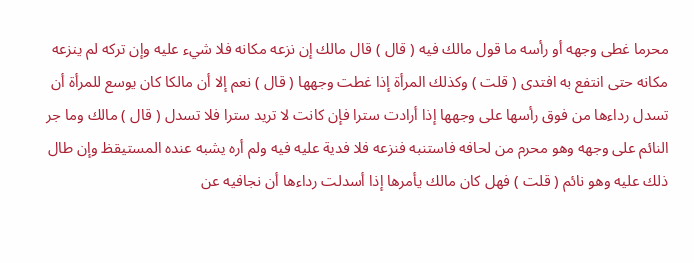محرما غطى وجهه أو رأسه ما قول مالك فيه ( قال ) قال مالك إن نزعه مكانه فلا شيء عليه وإن تركه لم ينزعه مكانه حتى انتفع به افتدى ( قلت ) وكذلك المرأة إذا غطت وجهها ( قال ) نعم إلا أن مالكا كان يوسع للمرأة أن تسدل رداءها من فوق رأسها على وجهها إذا أرادت سترا فإن كانت لا تريد سترا فلا تسدل ( قال ) مالك وما جر النائم على وجهه وهو محرم من لحافه فاستنبه فنزعه فلا فدية عليه فيه ولم أره يشبه عنده المستيقظ وإن طال ذلك عليه وهو نائم ( قلت ) فهل كان مالك يأمرها إذا أسدلت رداءها أن نجافيه عن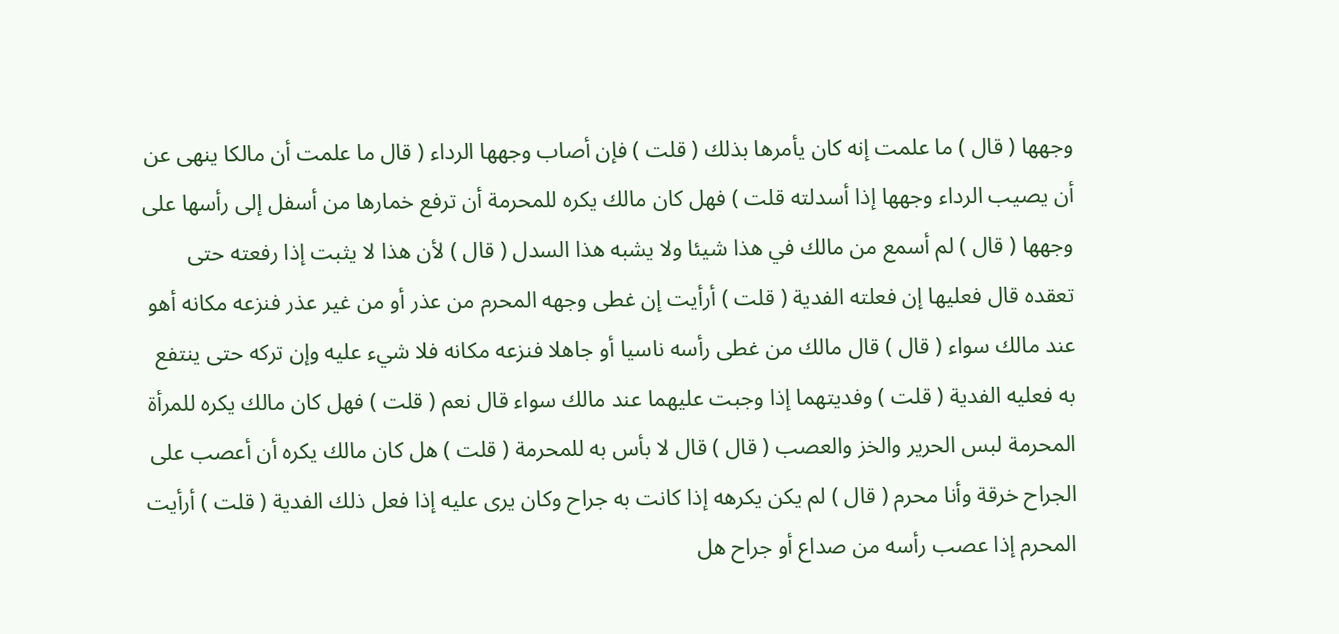وجهها ( قال ) ما علمت إنه كان يأمرها بذلك ( قلت ) فإن أصاب وجهها الرداء ( قال ما علمت أن مالكا ينهى عن أن يصيب الرداء وجهها إذا أسدلته قلت ) فهل كان مالك يكره للمحرمة أن ترفع خمارها من أسفل إلى رأسها على وجهها ( قال ) لم أسمع من مالك في هذا شيئا ولا يشبه هذا السدل ( قال ) لأن هذا لا يثبت إذا رفعته حتى تعقده قال فعليها إن فعلته الفدية ( قلت ) أرأيت إن غطى وجهه المحرم من عذر أو من غير عذر فنزعه مكانه أهو عند مالك سواء ( قال ) قال مالك من غطى رأسه ناسيا أو جاهلا فنزعه مكانه فلا شيء عليه وإن تركه حتى ينتفع به فعليه الفدية ( قلت ) وفديتهما إذا وجبت عليهما عند مالك سواء قال نعم ( قلت ) فهل كان مالك يكره للمرأة المحرمة لبس الحرير والخز والعصب ( قال ) قال لا بأس به للمحرمة ( قلت ) هل كان مالك يكره أن أعصب على الجراح خرقة وأنا محرم ( قال ) لم يكن يكرهه إذا كانت به جراح وكان يرى عليه إذا فعل ذلك الفدية ( قلت ) أرأيت المحرم إذا عصب رأسه من صداع أو جراح هل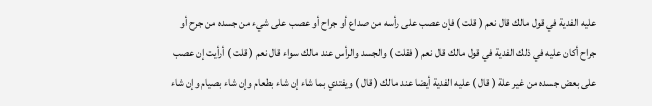عليه الفدية في قول مالك قال نعم ( قلت ) فإن عصب على رأسه من صداع أو جراح أو عصب على شيء من جسده من جرح أو جراح أكان عليه في ذلك الفدية في قول مالك قال نعم ( فقلت ) والجسد والرأس عند مالك سواء قال نعم ( قلت ) أرأيت إن عصب على بعض جسده من غير علة ( قال ) عليه الفدية أيضا عند مالك ( قال ) ويفتدي بما شاء إن شاء بطعام وإن شاء بصيام وإن شاء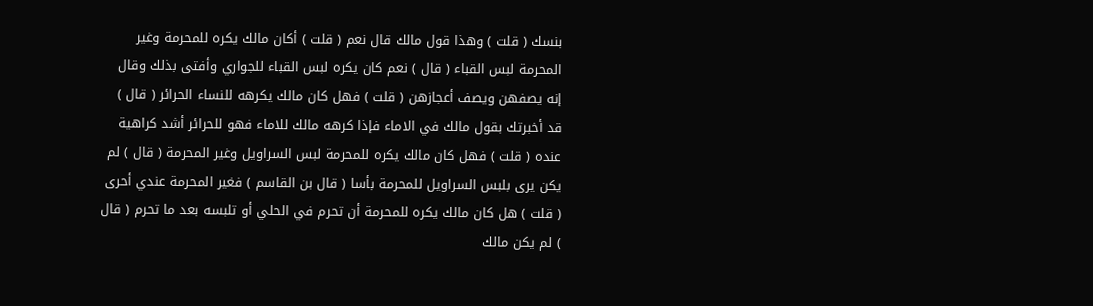بنسك ( قلت ) وهذا قول مالك قال نعم ( قلت ) أكان مالك يكره للمحرمة وغير المحرمة لبس القباء ( قال ) نعم كان يكره لبس القباء للجواري وأفتى بذلك وقال إنه يصفهن ويصف أعجازهن ( قلت ) فهل كان مالك يكرهه للنساء الحرائر ( قال ) قد أخبرتك بقول مالك في الاماء فإذا كرهه مالك للاماء فهو للحرائر أشد كراهية عنده ( قلت ) فهل كان مالك يكره للمحرمة لبس السراويل وغير المحرمة ( قال ) لم يكن يرى بلبس السراويل للمحرمة بأسا ( قال بن القاسم ) فغير المحرمة عندي أحرى ( قلت ) هل كان مالك يكره للمحرمة أن تحرم في الحلي أو تلبسه بعد ما تحرم ( قال ) لم يكن مالك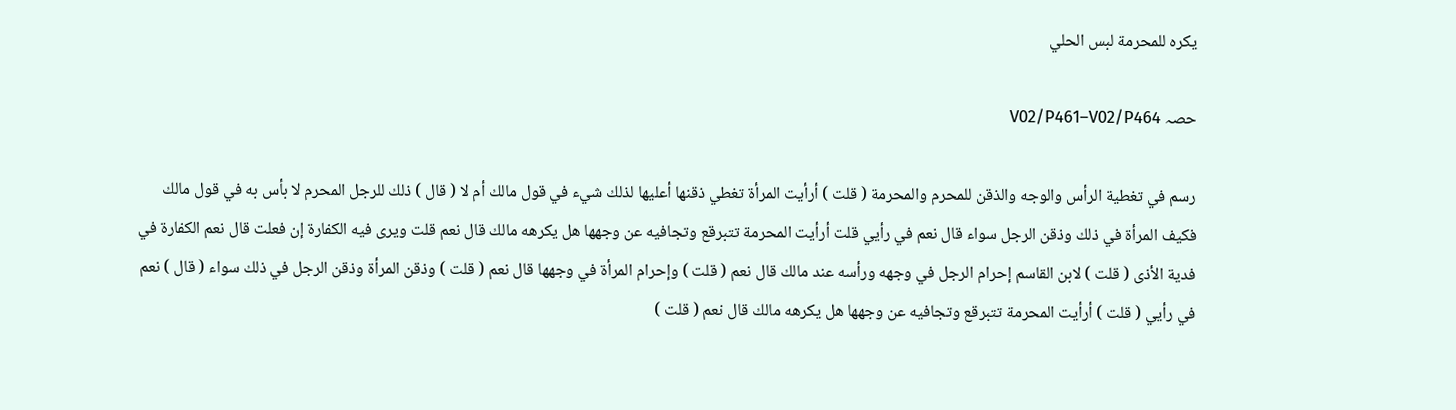يكره للمحرمة لبس الحلي

حصہ V02/P461–V02/P464

رسم في تغطية الرأس والوجه والذقن للمحرم والمحرمة ( قلت ) أرأيت المرأة تغطي ذقنها أعليها لذلك شيء في قول مالك أم لا ( قال ) ذلك للرجل المحرم لا بأس به في قول مالك فكيف المرأة في ذلك وذقن الرجل سواء قال نعم في رأيي قلت أرأيت المحرمة تتبرقع وتجافيه عن وجهها هل يكرهه مالك قال نعم قلت ويرى فيه الكفارة إن فعلت قال نعم الكفارة في فدية الأذى ( قلت ) لابن القاسم إحرام الرجل في وجهه ورأسه عند مالك قال نعم ( قلت ) وإحرام المرأة في وجهها قال نعم ( قلت ) وذقن المرأة وذقن الرجل في ذلك سواء ( قال ) نعم في رأيي ( قلت ) أرأيت المحرمة تتبرقع وتجافيه عن وجهها هل يكرهه مالك قال نعم ( قلت )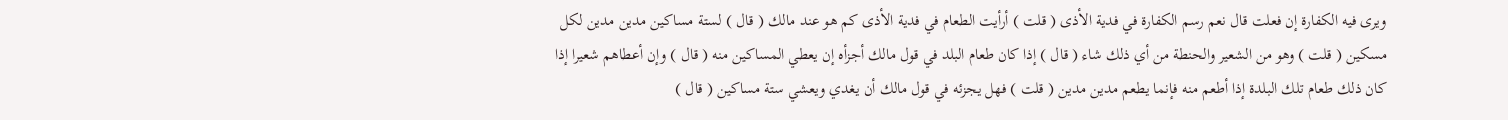ويرى فيه الكفارة إن فعلت قال نعم رسم الكفارة في فدية الأذى ( قلت ) أرأيت الطعام في فدية الأذى كم هو عند مالك ( قال ) لستة مساكين مدين مدين لكل مسكين ( قلت ) وهو من الشعير والحنطة من أي ذلك شاء ( قال ) إذا كان طعام البلد في قول مالك أجزأه إن يعطي المساكين منه ( قال ) وإن أعطاهم شعيرا إذا كان ذلك طعام تلك البلدة إذا أطعم منه فإنما يطعم مدين مدين ( قلت ) فهل يجزئه في قول مالك أن يغدي ويعشي ستة مساكين ( قال )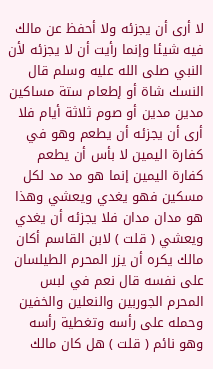لا أرى أن يجزئه ولا أحفظ عن مالك فيه شيئا وإنما رأيت أن لا يجزئه لأن النبي صلى الله عليه وسلم قال النسك شاة أو إطعام ستة مساكين مدين مدين أو صوم ثلاثة أيام فلا أرى أن يجزئه أن يطعم وهو في كفارة اليمين لا بأس أن يطعم كفارة اليمين إنما هو مد مد لكل مسكين فهو يغدي ويعشي وهذا هو مدان مدان فلا يجزئه أن يغدي ويعشي ( قلت ) لابن القاسم أكان مالك يكره أن يزر المحرم الطيلسان على نفسه قال نعم في لبس المحرم الجوربين والنعلين والخفين وحمله على رأسه وتغطية رأسه وهو نائم ( قلت ) هل كان مالك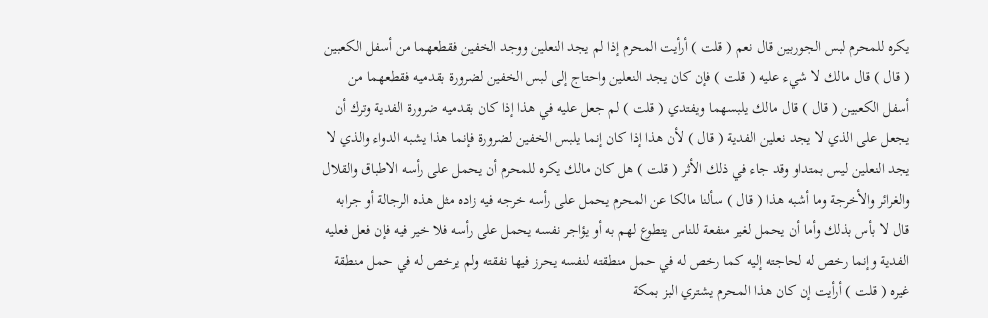يكره للمحرم لبس الجوربين قال نعم ( قلت ) أرأيت المحرم إذا لم يجد النعلين ووجد الخفين فقطعهما من أسفل الكعبين ( قال ) قال مالك لا شيء عليه ( قلت ) فإن كان يجد النعلين واحتاج إلى لبس الخفين لضرورة بقدميه فقطعهما من أسفل الكعبين ( قال ) قال مالك يلبسهما ويفتدي ( قلت ) لم جعل عليه في هذا إذا كان بقدميه ضرورة الفدية وترك أن يجعل على الذي لا يجد نعلين الفدية ( قال ) لأن هذا إذا كان إنما يلبس الخفين لضرورة فإنما هذا يشبه الدواء والذي لا يجد النعلين ليس بمتداو وقد جاء في ذلك الأثر ( قلت ) هل كان مالك يكره للمحرم أن يحمل على رأسه الاطباق والقلال والغرائر والأخرجة وما أشبه هذا ( قال ) سألنا مالكا عن المحرم يحمل على رأسه خرجه فيه زاده مثل هذه الرجالة أو جرابه قال لا بأس بذلك وأما أن يحمل لغير منفعة للناس يتطوع لهم به أو يؤاجر نفسه يحمل على رأسه فلا خير فيه فإن فعل فعليه الفدية وإنما رخص له لحاجته إليه كما رخص له في حمل منطقته لنفسه يحرز فيها نفقته ولم يرخص له في حمل منطقة غيره ( قلت ) أرأيت إن كان هذا المحرم يشتري البز بمكة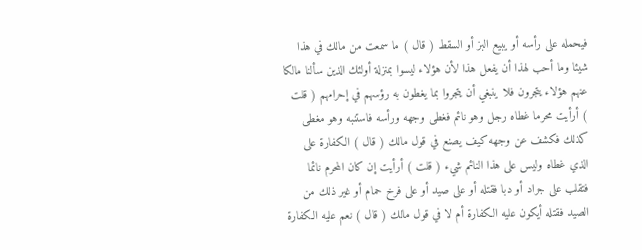فيحمله على رأسه أو يبيع البز أو السقط ( قال ) ما سمعت من مالك في هذا شيئا وما أحب لهذا أن يفعل هذا لأن هؤلاء ليسوا بمنزلة أولئك الذين سألنا مالكا عنهم هؤلاء يتجرون فلا ينبغي أن يتجروا بما يغطون به رؤسهم في إحرامهم ( قلت ) أرأيت محرما غطاه رجل وهو نائم فغطى وجهه ورأسه فاستنبه وهو مغطى كذلك فكشف عن وجهه كيف يصنع في قول مالك ( قال ) الكفارة على الذي غطاه وليس على هذا النائم شيء ( قلت ) أرأيت إن كان المحرم نائما فتقلب على جراد أو دبا فقتله أو على صيد أو على فرخ حمام أو غير ذلك من الصيد فقتله أيكون عليه الكفارة أم لا في قول مالك ( قال ) نعم عليه الكفارة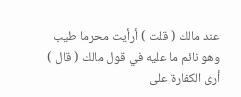عند مالك ( قلت ) أرأيت محرما طيب وهو نائم ما عليه في قول مالك ( قال ) أرى الكفارة على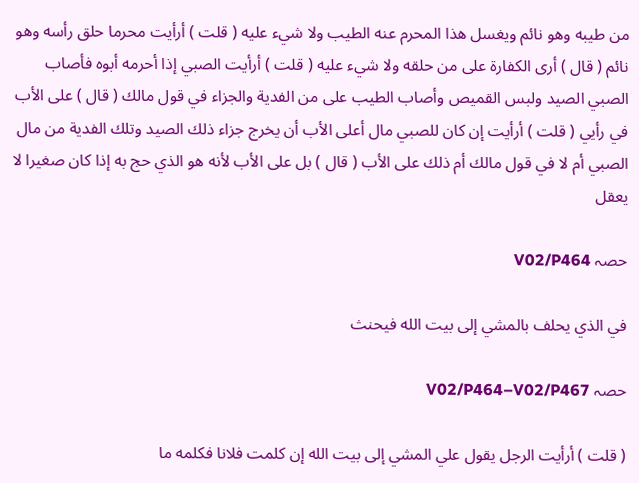من طيبه وهو نائم ويغسل هذا المحرم عنه الطيب ولا شيء عليه ( قلت ) أرأيت محرما حلق رأسه وهو نائم ( قال ) أرى الكفارة على من حلقه ولا شيء عليه ( قلت ) أرأيت الصبي إذا أحرمه أبوه فأصاب الصبي الصيد ولبس القميص وأصاب الطيب على من الفدية والجزاء في قول مالك ( قال ) على الأب في رأيي ( قلت ) أرأيت إن كان للصبي مال أعلى الأب أن يخرج جزاء ذلك الصيد وتلك الفدية من مال الصبي أم لا في قول مالك أم ذلك على الأب ( قال ) بل على الأب لأنه هو الذي حج به إذا كان صغيرا لا يعقل

حصہ V02/P464

في الذي يحلف بالمشي إلى بيت الله فيحنث

حصہ V02/P464–V02/P467

( قلت ) أرأيت الرجل يقول علي المشي إلى بيت الله إن كلمت فلانا فكلمه ما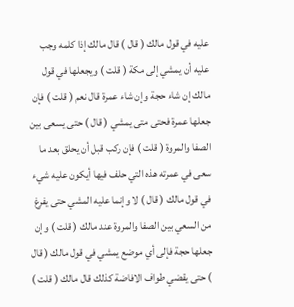عليه في قول مالك ( قال ) قال مالك إذا كلمه وجب عليه أن يمشي إلى مكة ( قلت ) ويجعلها في قول مالك إن شاء حجة وإن شاء عمرة قال نعم ( قلت ) فإن جعلها عمرة فحتى متى يمشي ( قال ) حتى يسعى بين الصفا والمروة ( قلت ) فإن ركب قبل أن يحلق بعد ما سعى في عمرته هذه التي حلف فيها أيكون عليه شيء في قول مالك ( قال ) لا وإنما عليه المشي حتى يفرغ من السعي بين الصفا والمروة عند مالك ( قلت ) وإن جعلها حجة فإلى أي موضع يمشي في قول مالك ( قال ) حتى يقضي طواف الافاضة كذلك قال مالك ( قلت )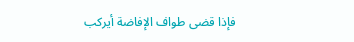فإذا قضى طواف الإفاضة أيركب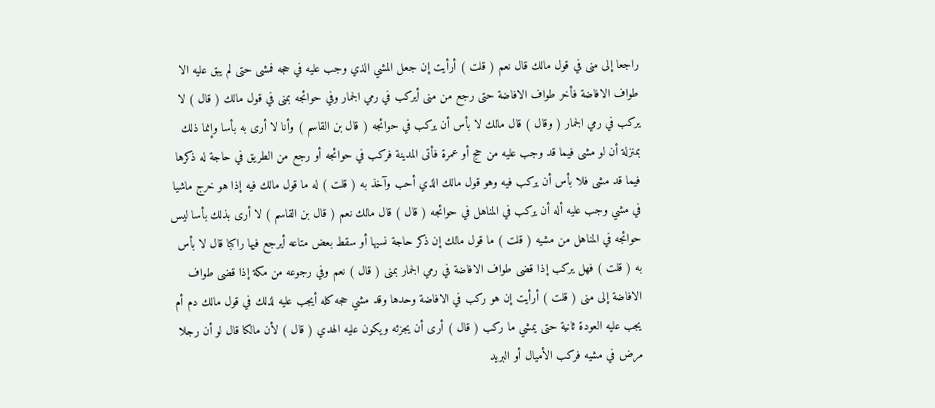راجعا إلى منى في قول مالك قال نعم ( قلت ) أرأيت إن جعل المشي الذي وجب عليه في حجه فمشى حتى لم يبق عليه الا طواف الافاضة فأخر طواف الافاضة حتى رجع من منى أيركب في رمي الجمار وفي حوائجه بمنى في قول مالك ( قال ) لا يركب في رمي الجمار ( وقال ) قال مالك لا بأس أن يركب في حوائجه ( قال بن القاسم ) وأنا لا أرى به بأسا وإنما ذلك بمنزلة أن لو مشى فيما قد وجب عليه من حج أو عمرة فأتى المدينة فركب في حوائجه أو رجع من الطريق في حاجة له ذكرها فيما قد مشى فلا بأس أن يركب فيه وهو قول مالك الذي أحب وآخذ به ( قلت ) له ما قول مالك فيه إذا هو خرج ماشيا في مشي وجب عليه أله أن يركب في المناهل في حوائجه ( قال ) قال مالك نعم ( قال بن القاسم ) لا أرى بذلك بأسا ليس حوائجه في المناهل من مشيه ( قلت ) ما قول مالك إن ذكر حاجة نسيها أو سقط بعض متاعه أيرجع فيها راكبا قال لا بأس به ( قلت ) فهل يركب إذا قضى طواف الافاضة في رمي الجمار بمنى ( قال ) نعم وفي رجوعه من مكة إذا قضى طواف الافاضة إلى منى ( قلت ) أرأيت إن هو ركب في الافاضة وحدها وقد مشي حجه كله أيجب عليه لذلك في قول مالك دم أم يجب عليه العودة ثانية حتى يمشي ما ركب ( قال ) أرى أن يجزئه ويكون عليه الهدي ( قال ) لأن مالكا قال لو أن رجلا مرض في مشيه فركب الأميال أو البريد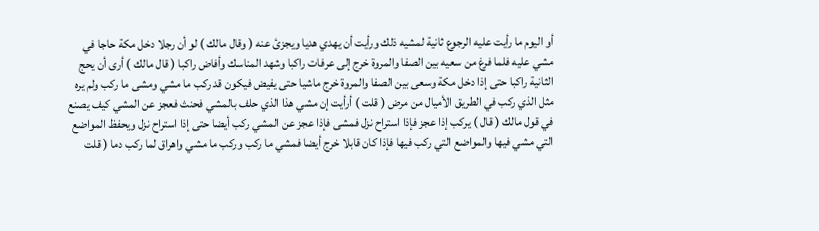أو اليوم ما رأيت عليه الرجوع ثانية لمشيه ذلك ورأيت أن يهدي هديا ويجزئ عنه ( وقال مالك ) لو أن رجلا دخل مكة حاجا في مشي عليه فلما فرغ من سعيه بين الصفا والمروة خرج إلى عرفات راكبا وشهد المناسك وأفاض راكبا ( قال مالك ) أرى أن يحج الثانية راكبا حتى إذا دخل مكة وسعى بين الصفا والمروة خرج ماشيا حتى يفيض فيكون قد ركب ما مشي ومشى ما ركب ولم يره مثل الذي ركب في الطريق الأميال من مرض ( قلت ) أرأيت إن مشي هذا الذي حلف بالمشي فحنث فعجز عن المشي كيف يصنع في قول مالك ( قال ) يركب إذا عجز فإذا استراح نزل فمشى فإذا عجز عن المشي ركب أيضا حتى إذا استراح نزل ويحفظ المواضع التي مشي فيها والمواضع التي ركب فيها فإذا كان قابلا خرج أيضا فمشي ما ركب وركب ما مشي واهراق لما ركب دما ( قلت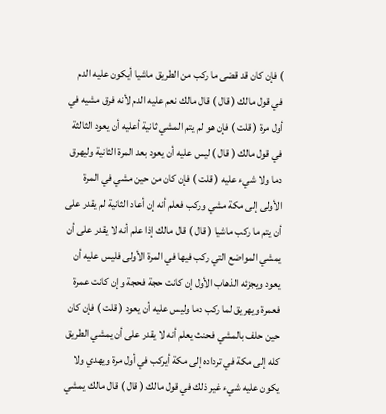) فإن كان قد قضى ما ركب من الطريق ماشيا أيكون عليه الدم في قول مالك ( قال ) قال مالك نعم عليه الدم لأنه فرق مشيه في أول مرة ( قلت ) فإن هو لم يتم المشي ثانية أعليه أن يعود الثالثة في قول مالك ( قال ) ليس عليه أن يعود بعد المرة الثانية وليهرق دما ولا شيء عليه ( قلت ) فإن كان من حين مشي في المرة الأولى إلى مكة مشي وركب فعلم أنه إن أعاد الثانية لم يقدر على أن يتم ما ركب ماشيا ( قال ) قال مالك إذا علم أنه لا يقدر على أن يمشي المواضع التي ركب فيها في المرة الأولى فليس عليه أن يعود ويجزئه الذهاب الأول إن كانت حجة فحجة وإن كانت عمرة فعمرة ويهريق لما ركب دما وليس عليه أن يعود ( قلت ) فإن كان حين حلف بالمشي فحنث يعلم أنه لا يقدر على أن يمشي الطريق كله إلى مكة في ترداده إلى مكة أيركب في أول مرة ويهدي ولا يكون عليه شيء غير ذلك في قول مالك ( قال ) قال مالك يمشي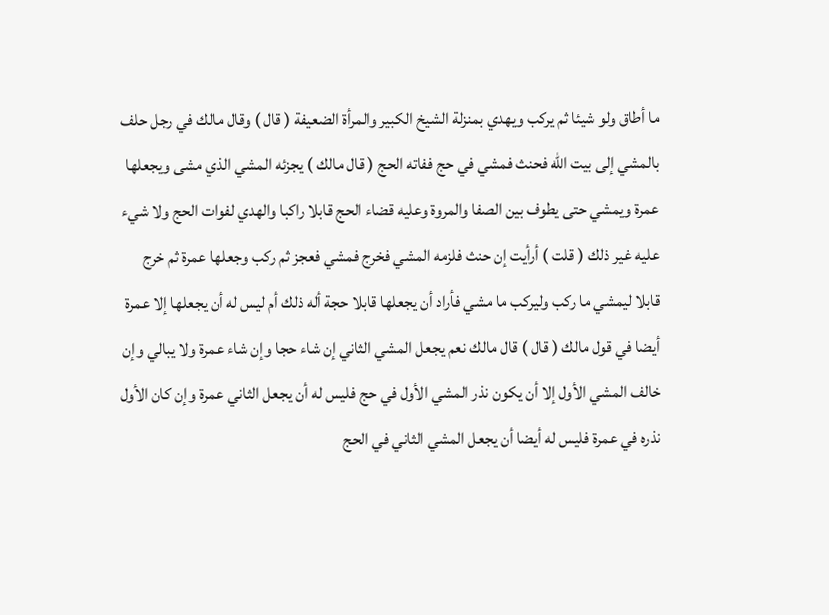ما أطاق ولو شيئا ثم يركب ويهدي بمنزلة الشيخ الكبير والمرأة الضعيفة ( قال ) وقال مالك في رجل حلف بالمشي إلى بيت الله فحنث فمشي في حج ففاته الحج ( قال مالك ) يجزئه المشي الذي مشى ويجعلها عمرة ويمشي حتى يطوف بين الصفا والمروة وعليه قضاء الحج قابلا راكبا والهدي لفوات الحج ولا شيء عليه غير ذلك ( قلت ) أرأيت إن حنث فلزمه المشي فخرج فمشي فعجز ثم ركب وجعلها عمرة ثم خرج قابلا ليمشي ما ركب وليركب ما مشي فأراد أن يجعلها قابلا حجة أله ذلك أم ليس له أن يجعلها إلا عمرة أيضا في قول مالك ( قال ) قال مالك نعم يجعل المشي الثاني إن شاء حجا وإن شاء عمرة ولا يبالي وإن خالف المشي الأول إلا أن يكون نذر المشي الأول في حج فليس له أن يجعل الثاني عمرة وإن كان الأول نذره في عمرة فليس له أيضا أن يجعل المشي الثاني في الحج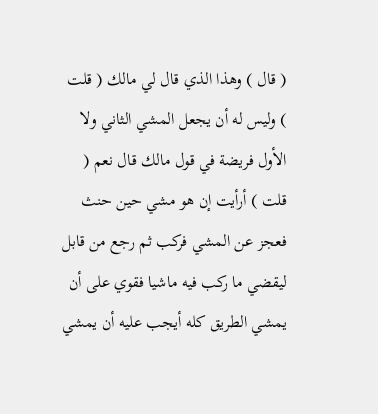( قال ) وهذا الذي قال لي مالك ( قلت ) وليس له أن يجعل المشي الثاني ولا الأول فريضة في قول مالك قال نعم ( قلت ) أرأيت إن هو مشي حين حنث فعجز عن المشي فركب ثم رجع من قابل ليقضي ما ركب فيه ماشيا فقوي على أن يمشي الطريق كله أيجب عليه أن يمشي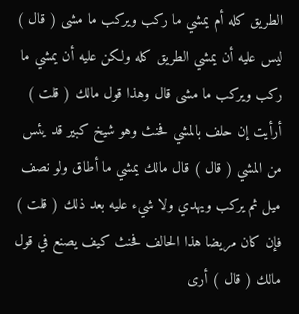الطريق كله أم يمشي ما ركب ويركب ما مشى ( قال ) ليس عليه أن يمشي الطريق كله ولكن عليه أن يمشي ما ركب ويركب ما مشى قال وهذا قول مالك ( قلت ) أرأيت إن حلف بالمشي فحنث وهو شيخ كبير قد يئس من المشي ( قال ) قال مالك يمشي ما أطاق ولو نصف ميل ثم يركب ويهدي ولا شيء عليه بعد ذلك ( قلت ) فإن كان مريضا هذا الحالف فحنث كيف يصنع في قول مالك ( قال ) أرى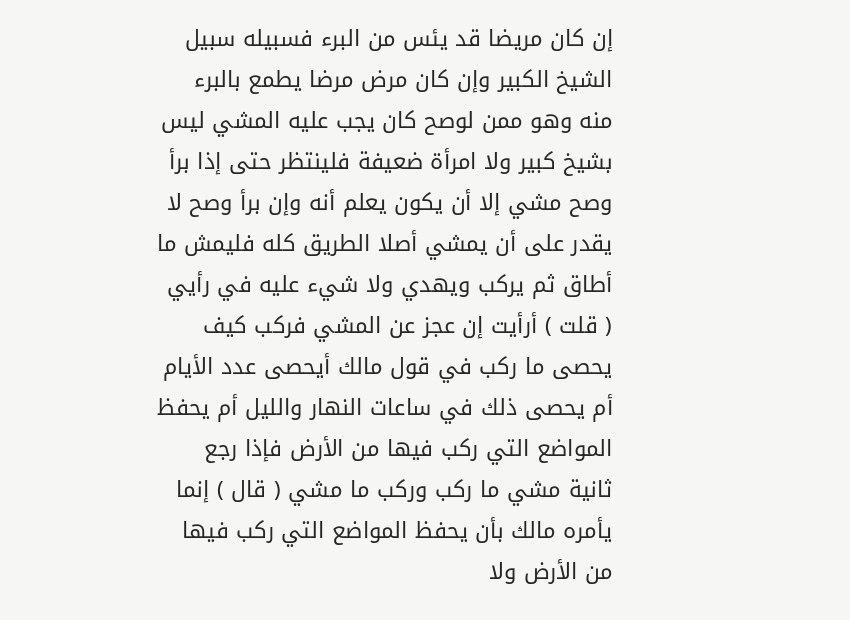إن كان مريضا قد يئس من البرء فسبيله سبيل الشيخ الكبير وإن كان مرض مرضا يطمع بالبرء منه وهو ممن لوصح كان يجب عليه المشي ليس بشيخ كبير ولا امرأة ضعيفة فلينتظر حتى إذا برأ وصح مشي إلا أن يكون يعلم أنه وإن برأ وصح لا يقدر على أن يمشي أصلا الطريق كله فليمش ما أطاق ثم يركب ويهدي ولا شيء عليه في رأيي ( قلت ) أرأيت إن عجز عن المشي فركب كيف يحصى ما ركب في قول مالك أيحصى عدد الأيام أم يحصى ذلك في ساعات النهار والليل أم يحفظ المواضع التي ركب فيها من الأرض فإذا رجع ثانية مشي ما ركب وركب ما مشي ( قال ) إنما يأمره مالك بأن يحفظ المواضع التي ركب فيها من الأرض ولا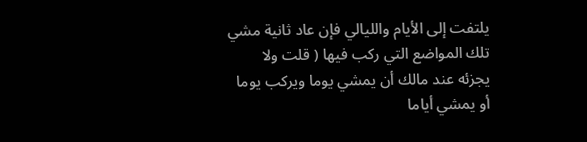يلتفت إلى الأيام والليالي فإن عاد ثانية مشي تلك المواضع التي ركب فيها ( قلت ولا يجزئه عند مالك أن يمشي يوما ويركب يوما أو يمشي أياما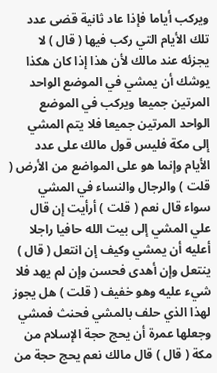ويركب أياما فإذا عاد ثانية قضى عدد تلك الأيام التي ركب فيها ( قال ) لا يجزئه عند مالك لأن هذا إذا كان هكذا يوشك أن يمشي في الموضع الواحد المرتين جميعا ويركب في الموضع الواحد المرتين جميعا فلا يتم المشي إلى مكة فليس قول مالك على عدد الأيام وإنما هو على المواضع من الأرض ( قلت ) والرجال والنساء في المشي سواء قال نعم ( قلت ) أرأيت إن قال علي المشي إلى بيت الله حافيا راجلا أعليه أن يمشي وكيف إن انتعل ( قال ) ينتعل وإن أهدى فحسن وإن لم يهد فلا شيء عليه وهو خفيف ( قلت ) هل يجوز لهذا الذي حلف بالمشي فحنث فمشي وجعلها عمرة أن يحج حجة الإسلام من مكة ( قال ) قال مالك نعم يحج حجة من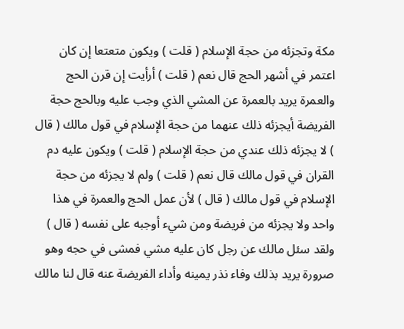مكة وتجزئه من حجة الإسلام ( قلت ) ويكون متعتعا إن كان اعتمر في أشهر الحج قال نعم ( قلت ) أرأيت إن قرن الحج والعمرة يريد بالعمرة عن المشي الذي وجب عليه وبالحج حجة الفريضة أيجزئه ذلك عنهما من حجة الإسلام في قول مالك ( قال ) لا يجزئه ذلك عندي من حجة الإسلام ( قلت ) ويكون عليه دم القران في قول مالك قال نعم ( قلت ) ولم لا يجزئه من حجة الإسلام في قول مالك ( قال ) لأن عمل الحج والعمرة في هذا واحد ولا يجزئه من فريضة ومن شيء أوجبه على نفسه ( قال ) ولقد سئل مالك عن رجل كان عليه مشي فمشى في حجه وهو صرورة يريد بذلك وفاء نذر يمينه وأداء الفريضة عنه قال لنا مالك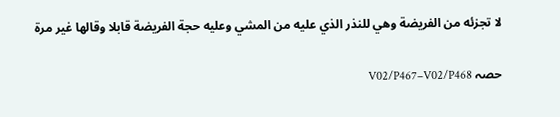لا تجزئه من الفريضة وهي للنذر الذي عليه من المشي وعليه حجة الفريضة قابلا وقالها غير مرة

حصہ V02/P467–V02/P468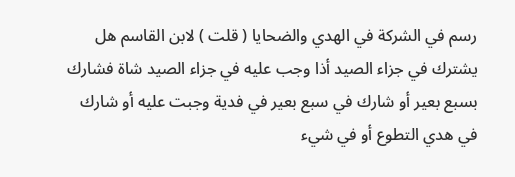رسم في الشركة في الهدي والضحايا ( قلت ) لابن القاسم هل يشترك في جزاء الصيد أذا وجب عليه في جزاء الصيد شاة فشارك بسبع بعير أو شارك في سبع بعير في فدية وجبت عليه أو شارك في هدي التطوع أو في شيء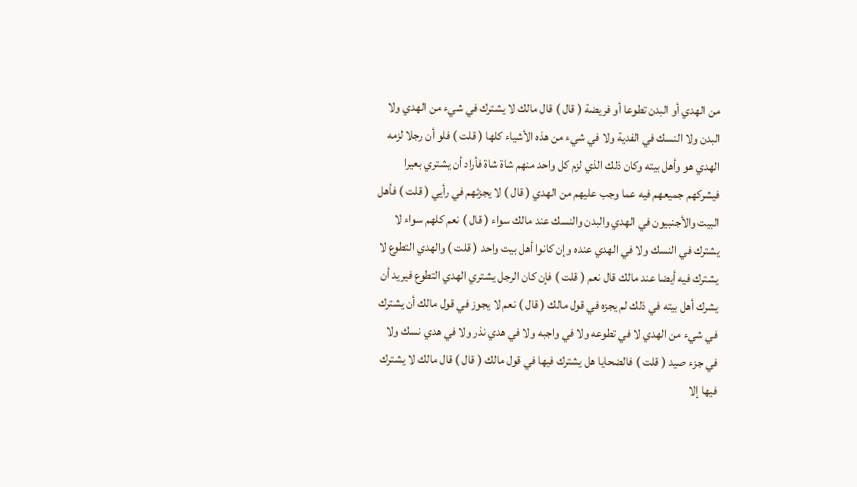من الهدي أو البدن تطوعا أو فريضة ( قال ) قال مالك لا يشترك في شيء من الهدي ولا البدن ولا النسك في الفدية ولا في شيء من هذه الأشياء كلها ( قلت ) فلو أن رجلا لزمه الهدي هو وأهل بيته وكان ذلك الذي لزم كل واحد منهم شاة شاة فأراد أن يشتري بعيرا فيشركهم جميعهم فيه عما وجب عليهم من الهدي ( قال ) لا يجزئهم في رأيي ( قلت ) فأهل البيت والأجنبيون في الهدي والبدن والنسك عند مالك سواء ( قال ) نعم كلهم سواء لا يشترك في النسك ولا في الهدي عنده وإن كانوا أهل بيت واحد ( قلت ) والهدي التطوع لا يشترك فيه أيضا عند مالك قال نعم ( قلت ) فإن كان الرجل يشتري الهدي التطوع فيريد أن يشرك أهل بيته في ذلك لم يجزه في قول مالك ( قال ) نعم لا يجوز في قول مالك أن يشترك في شيء من الهدي لا في تطوعه ولا في واجبه ولا في هدي نذر ولا في هدي نسك ولا في جزء صيد ( قلت ) فالضحايا هل يشترك فيها في قول مالك ( قال ) قال مالك لا يشترك فيها إلا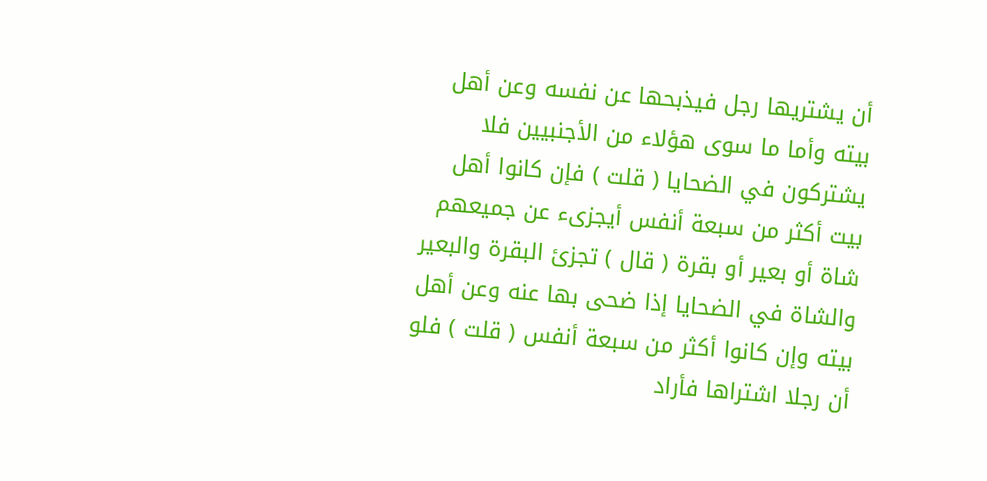أن يشتريها رجل فيذبحها عن نفسه وعن أهل بيته وأما ما سوى هؤلاء من الأجنبيين فلا يشتركون في الضحايا ( قلت ) فإن كانوا أهل بيت أكثر من سبعة أنفس أيجزىء عن جميعهم شاة أو بعير أو بقرة ( قال ) تجزئ البقرة والبعير والشاة في الضحايا إذا ضحى بها عنه وعن أهل بيته وإن كانوا أكثر من سبعة أنفس ( قلت ) فلو أن رجلا اشتراها فأراد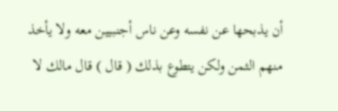أن يذبحها عن نفسه وعن ناس أجنبيين معه ولا يأخذ منهم الثمن ولكن يتطوع بذلك ( قال ) قال مالك لا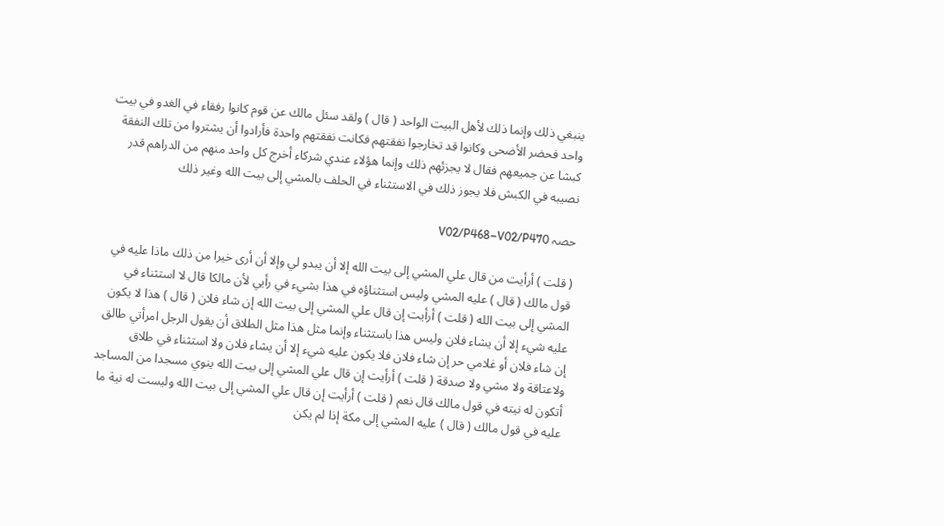ينبغي ذلك وإنما ذلك لأهل البيت الواحد ( قال ) ولقد سئل مالك عن قوم كانوا رفقاء في الغدو في بيت واحد فحضر الأضحى وكانوا قد تخارجوا نفقتهم فكانت نفقتهم واحدة فأرادوا أن يشتروا من تلك النفقة كبشا عن جميعهم فقال لا يجزئهم ذلك وإنما هؤلاء عندي شركاء أخرج كل واحد منهم من الدراهم قدر نصيبه في الكبش فلا يجوز ذلك في الاستثناء في الحلف بالمشي إلى بيت الله وغير ذلك

حصہ V02/P468–V02/P470

( قلت ) أرأيت من قال علي المشي إلى بيت الله إلا أن يبدو لي وإلا أن أرى خيرا من ذلك ماذا عليه في قول مالك ( قال ) عليه المشي وليس استثناؤه في هذا بشيء في رأيي لأن مالكا قال لا استثناء في المشي إلى بيت الله ( قلت ) أرأيت إن قال علي المشي إلى بيت الله إن شاء فلان ( قال ) هذا لا يكون عليه شيء إلا أن يشاء فلان وليس هذا باستثناء وإنما مثل هذا مثل الطلاق أن يقول الرجل امرأتي طالق إن شاء فلان أو غلامي حر إن شاء فلان فلا يكون عليه شيء إلا أن يشاء فلان ولا استثناء في طلاق ولاعتاقة ولا مشي ولا صدقة ( قلت ) أرأيت إن قال علي المشي إلى بيت الله ينوي مسجدا من المساجد أتكون له نيته في قول مالك قال نعم ( قلت ) أرأيت إن قال علي المشي إلى بيت الله وليست له نية ما عليه في قول مالك ( قال ) عليه المشي إلى مكة إذا لم يكن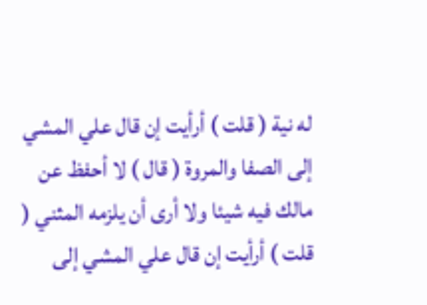له نية ( قلت ) أرأيت إن قال علي المشي إلى الصفا والمروة ( قال ) لا أحفظ عن مالك فيه شيئا ولا أرى أن يلزمه المثني ( قلت ) أرأيت إن قال علي المشي إلى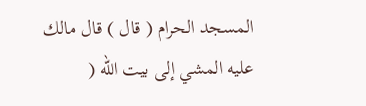المسجد الحرام ( قال ) قال مالك عليه المشي إلى بيت الله (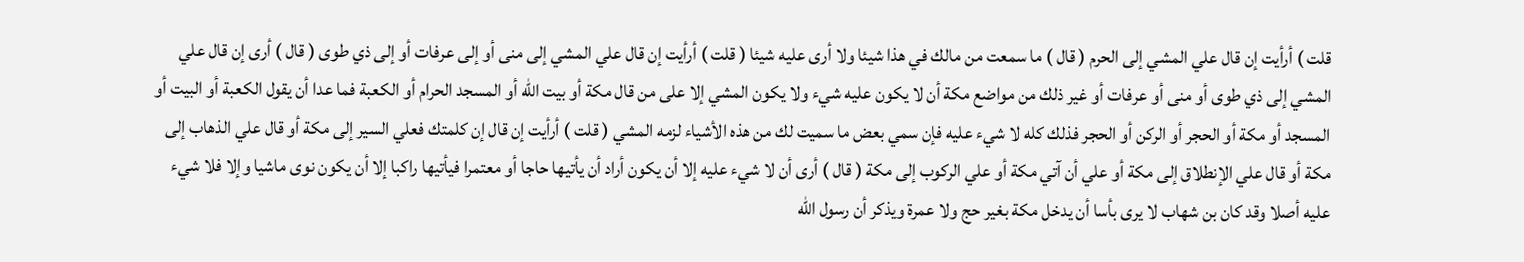قلت ) أرأيت إن قال علي المشي إلى الحرم ( قال ) ما سمعت من مالك في هذا شيئا ولا أرى عليه شيئا ( قلت ) أرأيت إن قال علي المشي إلى منى أو إلى عرفات أو إلى ذي طوى ( قال ) أرى إن قال علي المشي إلى ذي طوى أو منى أو عرفات أو غير ذلك من مواضع مكة أن لا يكون عليه شيء ولا يكون المشي إلا على من قال مكة أو بيت الله أو المسجد الحرام أو الكعبة فما عدا أن يقول الكعبة أو البيت أو المسجد أو مكة أو الحجر أو الركن أو الحجر فذلك كله لا شيء عليه فإن سمي بعض ما سميت لك من هذه الأشياء لزمه المشي ( قلت ) أرأيت إن قال إن كلمتك فعلي السير إلى مكة أو قال علي الذهاب إلى مكة أو قال علي الإنطلاق إلى مكة أو علي أن آتي مكة أو علي الركوب إلى مكة ( قال ) أرى أن لا شيء عليه إلا أن يكون أراد أن يأتيها حاجا أو معتمرا فيأتيها راكبا إلا أن يكون نوى ماشيا وإلا فلا شيء عليه أصلا وقد كان بن شهاب لا يرى بأسا أن يدخل مكة بغير حج ولا عمرة ويذكر أن رسول الله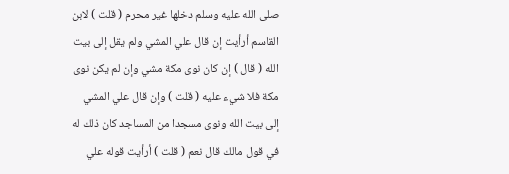صلى الله عليه وسلم دخلها غير محرم ( قلت ) لابن القاسم أرأيت إن قال علي المشي ولم يقل إلى بيت الله ( قال ) إن كان نوى مكة مشي وإن لم يكن نوى مكة فلا شيء عليه ( قلت ) وإن قال علي المشي إلى بيت الله ونوى مسجدا من المساجد كان ذلك له في قول مالك قال نعم ( قلت ) أرأيت قوله علي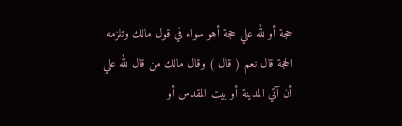حجة أو لله علي حجة أهو سواء في قول مالك وتلزمه الحجة قال نعم ( قال ) وقال مالك من قال لله علي أن آتي المدينة أو بيت المقدس أو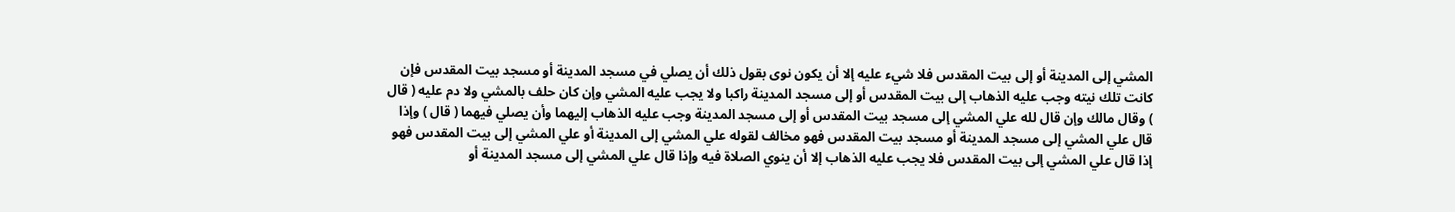المشي إلى المدينة أو إلى بيت المقدس فلا شيء عليه إلا أن يكون نوى بقول ذلك أن يصلي في مسجد المدينة أو مسجد بيت المقدس فإن كانت تلك نيته وجب عليه الذهاب إلى بيت المقدس أو إلى مسجد المدينة راكبا ولا يجب عليه المشي وإن كان حلف بالمشي ولا دم عليه ( قال ) وقال مالك وإن قال لله علي المشي إلى مسجد بيت المقدس أو إلى مسجد المدينة وجب عليه الذهاب إليهما وأن يصلي فيهما ( قال ) وإذا قال علي المشي إلى مسجد المدينة أو مسجد بيت المقدس فهو مخالف لقوله علي المشي إلى المدينة أو علي المشي إلى بيت المقدس فهو إذا قال علي المشي إلى بيت المقدس فلا يجب عليه الذهاب إلا أن ينوي الصلاة فيه وإذا قال علي المشي إلى مسجد المدينة أو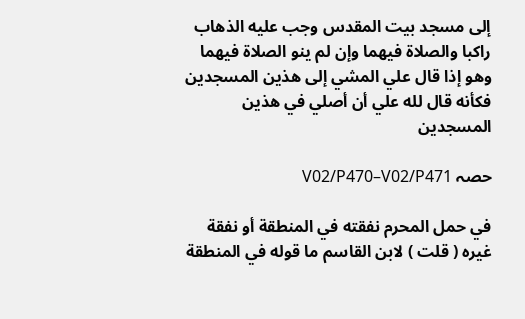إلى مسجد بيت المقدس وجب عليه الذهاب راكبا والصلاة فيهما وإن لم ينو الصلاة فيهما وهو إذا قال علي المشي إلى هذين المسجدين فكأنه قال لله علي أن أصلي في هذين المسجدين

حصہ V02/P470–V02/P471

في حمل المحرم نفقته في المنطقة أو نفقة غيره ( قلت ) لابن القاسم ما قوله في المنطقة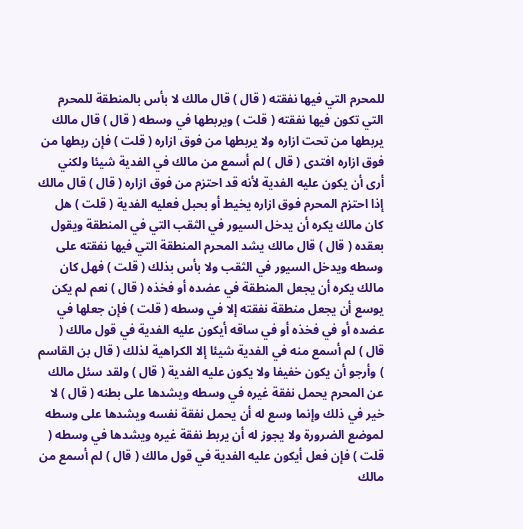للمحرم التي فيها نفقته ( قال ) قال مالك لا بأس بالمنطقة للمحرم التي تكون فيها نفقته ( قلت ) ويربطها في وسطه ( قال ) قال مالك يربطها من تحت ازاره ولا يربطها من فوق ازاره ( قلت ) فإن ربطها من فوق ازاره افتدى ( قال ) لم أسمع من مالك في الفدية شيئا ولكني أرى أن يكون عليه الفدية لأنه قد احتزم من فوق ازاره ( قال ) قال مالك إذا احتزم المحرم فوق ازاره يخيط أو بحبل فعليه الفدية ( قلت ) هل كان مالك يكره أن يدخل السيور في الثقب التي في المنطقة ويقول بعقده ( قال ) قال مالك يشد المحرم المنطقة التي فيها نفقته على وسطه ويدخل السيور في الثقب ولا بأس بذلك ( قلت ) فهل كان مالك يكره أن يجعل المنطقة في عضده أو فخذه ( قال ) نعم لم يكن يوسع أن يجعل منطقة نفقته إلا في وسطه ( قلت ) فإن جعلها في عضده أو في فخذه أو في ساقه أيكون عليه الفدية في قول مالك ( قال ) لم أسمع منه في الفدية شيئا إلا الكراهية لذلك ( قال بن القاسم ) وأرجو أن يكون خفيفا ولا يكون عليه الفدية ( قال ) ولقد سئل مالك عن المحرم يحمل نفقة غيره في وسطه ويشدها على بطنه ( قال ) لا خير في ذلك وإنما وسع له أن يحمل نفقة نفسه ويشدها على وسطه لموضع الضرورة ولا يجوز له أن يربط نفقة غيره ويشدها في وسطه ( قلت ) فإن فعل أيكون عليه الفدية في قول مالك ( قال ) لم أسمع من مالك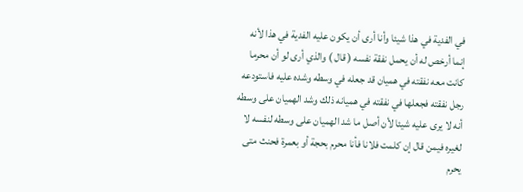في الفدية في هذا شيئا وأنا أرى أن يكون عليه الفدية في هذا لأنه إنما أرخص له أن يحمل نفقة نفسه ( قال ) والذي أرى لو أن محرما كانت معه نفقته في هميان قد جعله في وسطه وشده عليه فاستودعه رجل نفقته فجعلها في نفقته في هميانه ذلك وشد الهميان على وسطه أنه لا يرى عليه شيئا لأن أصل ما شد الهميان على وسطه لنفسه لا لغيره فيمن قال إن كلمت فلانا فأنا محرم بحجة أو بعمرة فحنث متى يحرم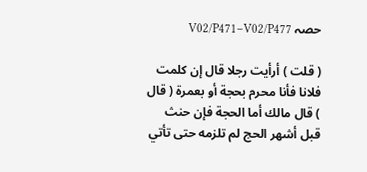حصہ V02/P471–V02/P477

( قلت ) أرأيت رجلا قال إن كلمت فلانا فأنا محرم بحجة أو بعمرة ( قال ) قال مالك أما الحجة فإن حنث قبل أشهر الحج لم تلزمه حتى تأتي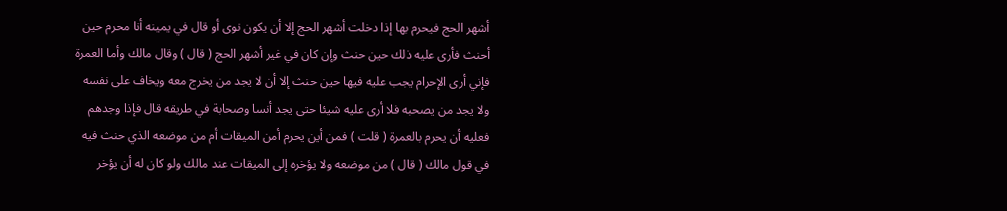أشهر الحج فيحرم بها إذا دخلت أشهر الحج إلا أن يكون نوى أو قال في يمينه أنا محرم حين أحنث فأرى عليه ذلك حين حنث وإن كان في غير أشهر الحج ( قال ) وقال مالك وأما العمرة فإني أرى الإحرام يجب عليه فيها حين حنث إلا أن لا يجد من يخرج معه ويخاف على نفسه ولا يجد من يصحبه فلا أرى عليه شيئا حتى يجد أنسا وصحابة في طريقه قال فإذا وجدهم فعليه أن يحرم بالعمرة ( قلت ) فمن أين يحرم أمن الميقات أم من موضعه الذي حنث فيه في قول مالك ( قال ) من موضعه ولا يؤخره إلى الميقات عند مالك ولو كان له أن يؤخر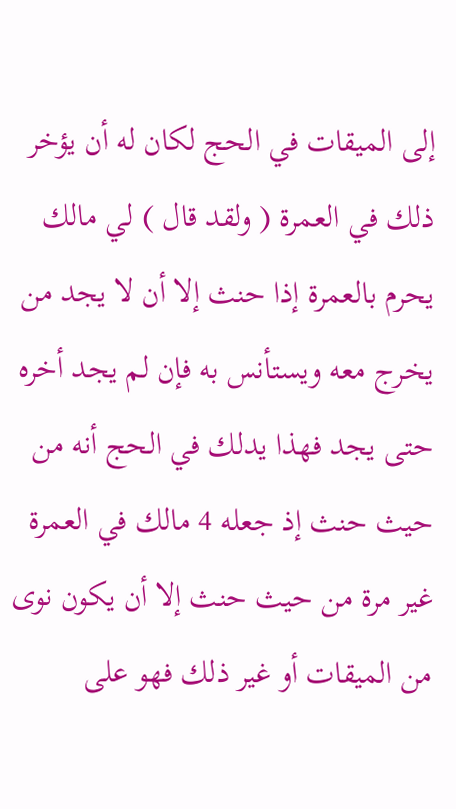إلى الميقات في الحج لكان له أن يؤخر ذلك في العمرة ( ولقد قال ) لي مالك يحرم بالعمرة إذا حنث إلا أن لا يجد من يخرج معه ويستأنس به فإن لم يجد أخره حتى يجد فهذا يدلك في الحج أنه من حيث حنث إذ جعله 4 مالك في العمرة غير مرة من حيث حنث إلا أن يكون نوى من الميقات أو غير ذلك فهو على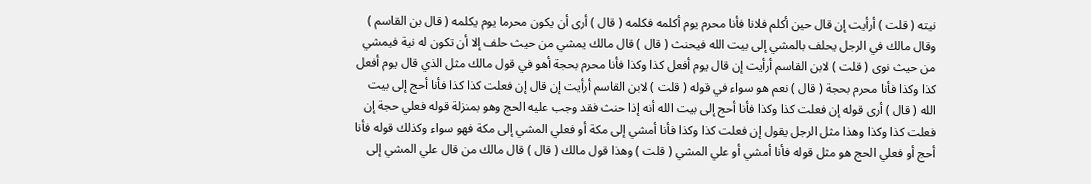نيته ( قلت ) أرأيت إن قال حين أكلم فلانا فأنا محرم يوم أكلمه فكلمه ( قال ) أرى أن يكون محرما يوم يكلمه ( قال بن القاسم ) وقال مالك في الرجل يحلف بالمشي إلى بيت الله فيحنث ( قال ) قال مالك يمشي من حيث حلف إلا أن تكون له نية فيمشي من حيث نوى ( قلت ) لابن القاسم أرأيت إن قال يوم أفعل كذا وكذا فأنا محرم بحجة أهو في قول مالك مثل الذي قال يوم أفعل كذا وكذا فأنا محرم بحجة ( قال ) نعم هو سواء في قوله ( قلت ) لابن القاسم أرأيت إن قال إن فعلت كذا كذا فأنا أحج إلى بيت الله ( قال ) أرى قوله إن فعلت كذا وكذا فأنا أحج إلى بيت الله أنه إذا حنث فقد وجب عليه الحج وهو بمنزلة قوله فعلي حجة إن فعلت كذا وكذا وهذا مثل الرجل يقول إن فعلت كذا وكذا فأنا أمشي إلى مكة أو فعلي المشي إلى مكة فهو سواء وكذلك قوله فأنا أحج أو فعلي الحج هو مثل قوله فأنا أمشي أو علي المشي ( قلت ) وهذا قول مالك ( قال ) قال مالك من قال علي المشي إلى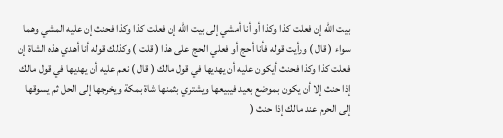بيت الله إن فعلت كذا وكذا أو أنا أمشي إلى بيت الله إن فعلت كذا وكذا فحنث إن عليه المشي وهما سواء ( قال ) ورأيت قوله فأنا أحج أو فعلي الحج على هذا ( قلت ) وكذلك قوله أنا أهدي هذه الشاة إن فعلت كذا وكذا فحنث أيكون عليه أن يهديها في قول مالك ( قال ) نعم عليه أن يهديها في قول مالك إذا حنث إلا أن يكون بموضع بعيد فيبيعها ويشتري بثمنها شاة بمكة ويخرجها إلى الحل ثم يسوقها إلى الحرم عند مالك إذا حنث (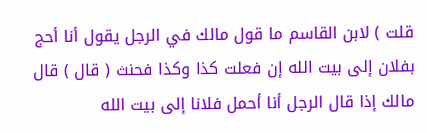قلت ) لابن القاسم ما قول مالك في الرجل يقول أنا أحج بفلان إلى بيت الله إن فعلت كذا وكذا فحنث ( قال ) قال مالك إذا قال الرجل أنا أحمل فلانا إلى بيت الله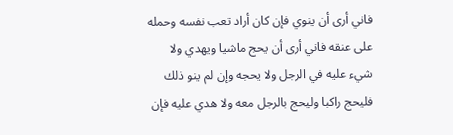فاني أرى أن ينوي فإن كان أراد تعب نفسه وحمله على عنقه فاني أرى أن يحج ماشيا ويهدي ولا شيء عليه في الرجل ولا يحجه وإن لم ينو ذلك فليحج راكبا وليحج بالرجل معه ولا هدي عليه فإن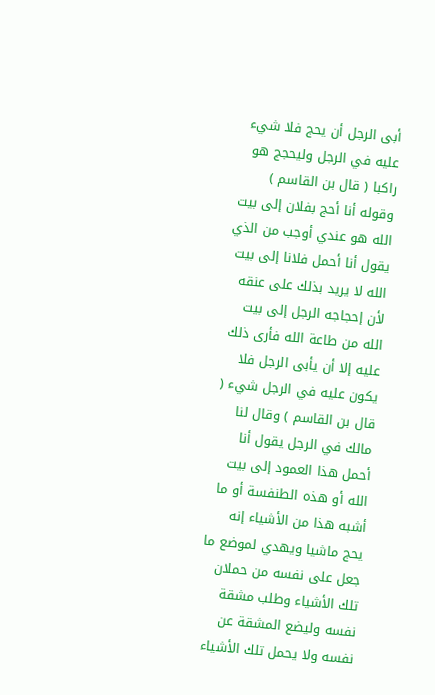أبى الرجل أن يحج فلا شيء عليه في الرجل وليحجج هو راكبا ( قال بن القاسم ) وقوله أنا أحج بفلان إلى بيت الله هو عندي أوجب من الذي يقول أنا أحمل فلانا إلى بيت الله لا يريد بذلك على عنقه لأن إحجاجه الرجل إلى بيت الله من طاعة الله فأرى ذلك عليه إلا أن يأبى الرجل فلا يكون عليه في الرجل شيء ( قال بن القاسم ) وقال لنا مالك في الرجل يقول أنا أحمل هذا العمود إلى بيت الله أو هذه الطنفسة أو ما أشبه هذا من الأشياء إنه يحج ماشيا ويهدي لموضع ما جعل على نفسه من حملان تلك الأشياء وطلب مشقة نفسه وليضع المشقة عن نفسه ولا يحمل تلك الأشياء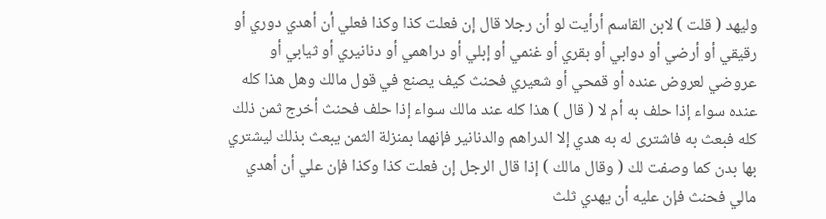وليهد ( قلت ) لابن القاسم أرأيت لو أن رجلا قال إن فعلت كذا وكذا فعلي أن أهدي دوري أو رقيقي أو أرضي أو دوابي أو بقري أو غنمي أو إبلي أو دراهمي أو دنانيري أو ثيابي أو عروضي لعروض عنده أو قمحي أو شعيري فحنث كيف يصنع في قول مالك وهل هذا كله عنده سواء إذا حلف به أم لا ( قال ) هذا كله عند مالك سواء إذا حلف فحنث أخرج ثمن ذلك كله فبعث به فاشترى له به هدي إلا الدراهم والدنانير فإنهما بمنزلة الثمن يبعث بذلك ليشتري بها بدن كما وصفت لك ( وقال مالك ) إذا قال الرجل إن فعلت كذا وكذا فإن علي أن أهدي مالي فحنث فإن عليه أن يهدي ثلث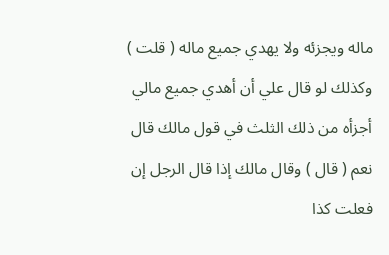ماله ويجزئه ولا يهدي جميع ماله ( قلت ) وكذلك لو قال علي أن أهدي جميع مالي أجزأه من ذلك الثلث في قول مالك قال نعم ( قال ) وقال مالك إذا قال الرجل إن فعلت كذا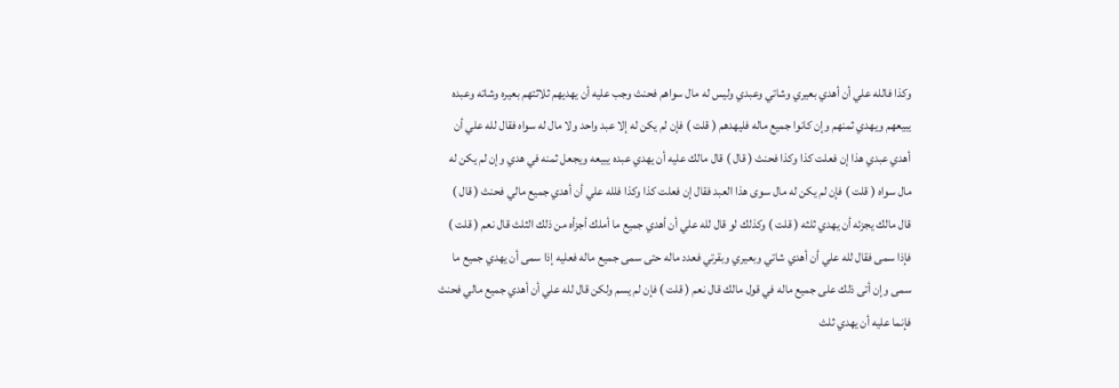وكذا فالله علي أن أهدي بعيري وشاتي وعبدي وليس له مال سواهم فحنث وجب عليه أن يهديهم ثلاثتهم بعيره وشاته وعبده يبيعهم ويهدي ثمنهم وإن كانوا جميع ماله فليهدهم ( قلت ) فإن لم يكن له إلا عبد واحد ولا مال له سواه فقال لله علي أن أهدي عبدي هذا إن فعلت كذا وكذا فحنث ( قال ) قال مالك عليه أن يهدي عبده يبيعه ويجعل ثمنه في هدي وإن لم يكن له مال سواه ( قلت ) فإن لم يكن له مال سوى هذا العبد فقال إن فعلت كذا وكذا فلله علي أن أهدي جميع مالي فحنث ( قال ) قال مالك يجزئه أن يهدي ثلثه ( قلت ) وكذلك لو قال لله علي أن أهدي جميع ما أملك أجزأه من ذلك الثلث قال نعم ( قلت ) فإذا سمى فقال لله علي أن أهدي شاتي وبعيري وبقرتي فعدد ماله حتى سمى جميع ماله فعليه إذا سمى أن يهدي جميع ما سمى وإن أتى ذلك على جميع ماله في قول مالك قال نعم ( قلت ) فإن لم يسم ولكن قال لله علي أن أهدي جميع مالي فحنث فإنما عليه أن يهدي ثلث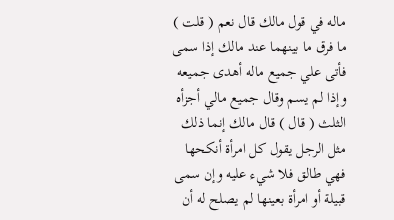ماله في قول مالك قال نعم ( قلت ) ما فرق ما بينهما عند مالك إذا سمى فأتى علي جميع ماله أهدى جميعه وإذا لم يسم وقال جميع مالي أجزأه الثلث ( قال ) قال مالك إنما ذلك مثل الرجل يقول كل امرأة أنكحها فهي طالق فلا شيء عليه وإن سمى قبيلة أو امرأة بعينها لم يصلح له أن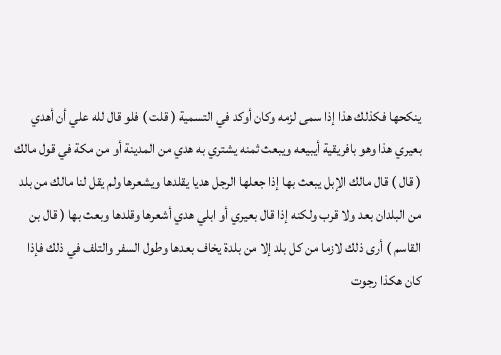ينكحها فكذلك هذا إذا سمى لزمه وكان أوكد في التسمية ( قلت ) فلو قال لله علي أن أهدي بعيري هذا وهو بافريقية أيبيعه ويبعث ثمنه يشتري به هدي من المدينة أو من مكة في قول مالك ( قال ) قال مالك الإبل يبعث بها إذا جعلها الرجل هديا يقلدها ويشعرها ولم يقل لنا مالك من بلد من البلدان بعد ولا قرب ولكنه إذا قال بعيري أو ابلي هدي أشعرها وقلدها وبعث بها ( قال بن القاسم ) أرى ذلك لازما من كل بلد إلا من بلدة يخاف بعدها وطول السفر والتلف في ذلك فإذا كان هكذا رجوت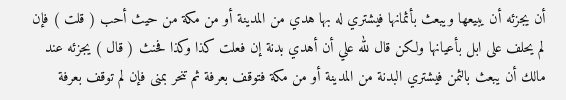أن يجزئه أن يبيعها ويبعث بأثمانها فيشتري له بها هدي من المدينة أو من مكة من حيث أحب ( قلت ) فإن لم يحلف على ابل بأعيانها ولكن قال لله علي أن أهدي بدنة إن فعلت كذا وكذا فحنث ( قال ) يجزئه عند مالك أن يبعث بالثمن فيشتري البدنة من المدينة أو من مكة فتوقف بعرفة ثم تنحر بمنى فإن لم توقف بعرفة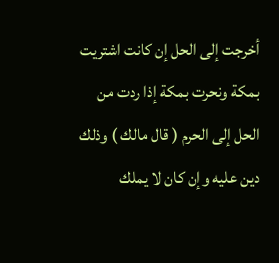أخرجت إلى الحل إن كانت اشتريت بمكة ونحرت بمكة إذا ردت من الحل إلى الحرم ( قال مالك ) وذلك دين عليه وإن كان لا يملك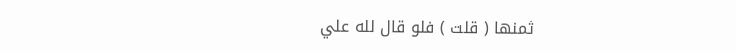ثمنها ( قلت ) فلو قال لله علي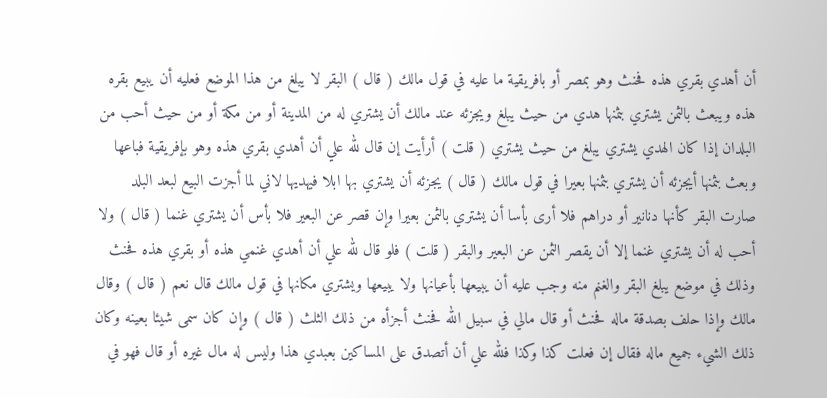أن أهدي بقري هذه فحنث وهو بمصر أو بافريقية ما عليه في قول مالك ( قال ) البقر لا يبلغ من هذا الموضع فعليه أن يبيع بقره هذه ويبعث بالثمن يشتري بثمنها هدي من حيث يبلغ ويجزئه عند مالك أن يشتري له من المدينة أو من مكة أو من حيث أحب من البلدان إذا كان الهدي يشتري يبلغ من حيث يشتري ( قلت ) أرأيت إن قال لله علي أن أهدي بقري هذه وهو بإفريقية فباعها وبعث بثمنها أيجزئه أن يشتري بثمنها بعيرا في قول مالك ( قال ) يجزئه أن يشتري بها ابلا فيهديها لاني لما أجزت البيع لبعد البلد صارت البقر كأنها دنانير أو دراهم فلا أرى بأسا أن يشتري بالثمن بعيرا وإن قصر عن البعير فلا بأس أن يشتري غنما ( قال ) ولا أحب له أن يشتري غنما إلا أن يقصر الثمن عن البعير والبقر ( قلت ) فلو قال لله علي أن أهدي غنمي هذه أو بقري هذه فحنث وذلك في موضع يبلغ البقر والغنم منه وجب عليه أن يبيعها بأعيانها ولا يبيعها ويشتري مكانها في قول مالك قال نعم ( قال ) وقال مالك وإذا حلف بصدقة ماله فحنث أو قال مالي في سبيل الله فحنث أجزأه من ذلك الثلث ( قال ) وإن كان سمى شيئا بعينه وكان ذلك الشيء جميع ماله فقال إن فعلت كذا وكذا فلله علي أن أتصدق على المساكين بعبدي هذا وليس له مال غيره أو قال فهو في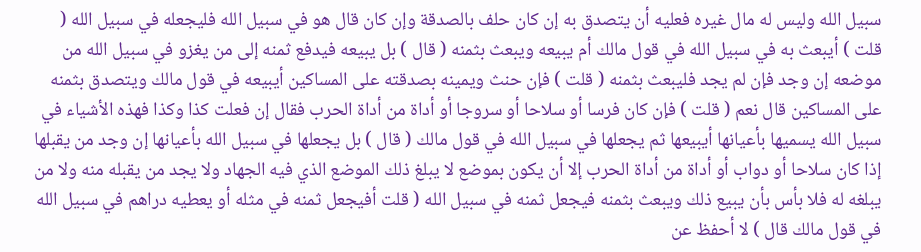سبيل الله وليس له مال غيره فعليه أن يتصدق به إن كان حلف بالصدقة وإن كان قال هو في سبيل الله فليجعله في سبيل الله ( قلت ) أيبعث به في سبيل الله في قول مالك أم يبيعه ويبعث بثمنه ( قال ) بل يبيعه فيدفع ثمنه إلى من يغزو في سبيل الله من موضعه إن وجد فإن لم يجد فليبعث بثمنه ( قلت ) فإن حنث ويمينه بصدقته على المساكين أيبيعه في قول مالك ويتصدق بثمنه على المساكين قال نعم ( قلت ) فإن كان فرسا أو سلاحا أو سروجا أو أداة من أداة الحرب فقال إن فعلت كذا وكذا فهذه الأشياء في سبيل الله يسميها بأعيانها أيبيعها ثم يجعلها في سبيل الله في قول مالك ( قال ) بل يجعلها في سبيل الله بأعيانها إن وجد من يقبلها إذا كان سلاحا أو دواب أو أداة من أداة الحرب إلا أن يكون بموضع لا يبلغ ذلك الموضع الذي فيه الجهاد ولا يجد من يقبله منه ولا من يبلغه له فلا بأس بأن يبيع ذلك ويبعث بثمنه فيجعل ثمنه في سبيل الله ( قلت أفيجعل ثمنه في مثله أو يعطيه دراهم في سبيل الله في قول مالك قال ) لا أحفظ عن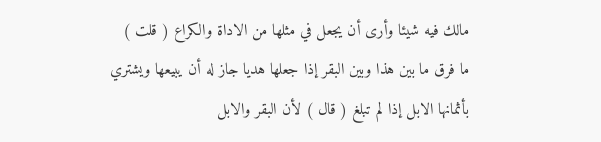مالك فيه شيئا وأرى أن يجعل في مثلها من الاداة والكراع ( قلت ) ما فرق ما بين هذا وبين البقر إذا جعلها هديا جاز له أن يبيعها ويشتري بأثمانها الابل إذا لم تبلغ ( قال ) لأن البقر والابل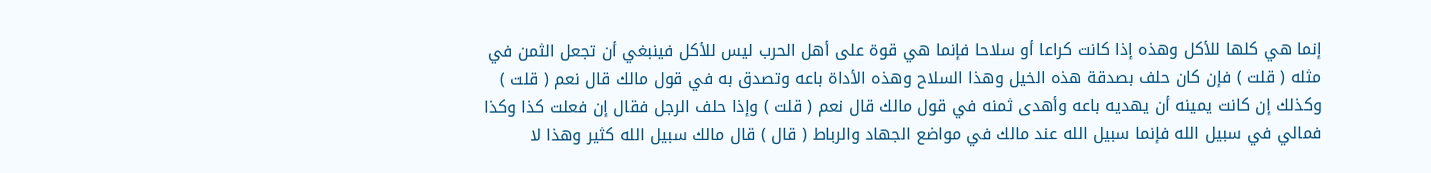إنما هي كلها للأكل وهذه إذا كانت كراعا أو سلاحا فإنما هي قوة على أهل الحرب ليس للأكل فينبغي أن تجعل الثمن في مثله ( قلت ) فإن كان حلف بصدقة هذه الخيل وهذا السلاح وهذه الأداة باعه وتصدق به في قول مالك قال نعم ( قلت ) وكذلك إن كانت يمينه أن يهديه باعه وأهدى ثمنه في قول مالك قال نعم ( قلت ) وإذا حلف الرجل فقال إن فعلت كذا وكذا فمالي في سبيل الله فإنما سبيل الله عند مالك في مواضع الجهاد والرباط ( قال ) قال مالك سبيل الله كثير وهذا لا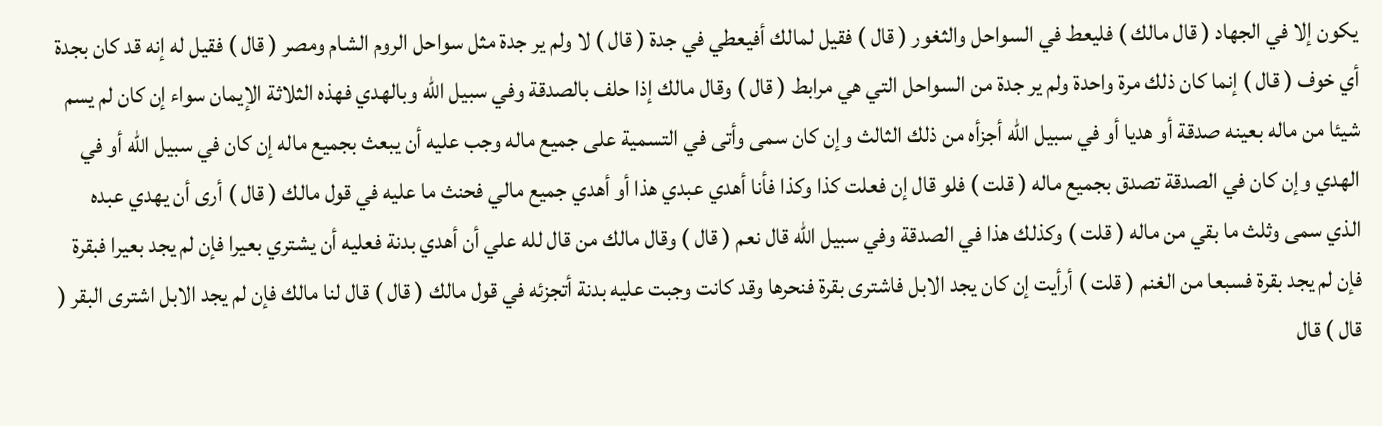يكون إلا في الجهاد ( قال مالك ) فليعط في السواحل والثغور ( قال ) فقيل لمالك أفيعطي في جدة ( قال ) لا ولم ير جدة مثل سواحل الروم الشام ومصر ( قال ) فقيل له إنه قد كان بجدة أي خوف ( قال ) إنما كان ذلك مرة واحدة ولم ير جدة من السواحل التي هي مرابط ( قال ) وقال مالك إذا حلف بالصدقة وفي سبيل الله وبالهدي فهذه الثلاثة الإيمان سواء إن كان لم يسم شيئا من ماله بعينه صدقة أو هديا أو في سبيل الله أجزأه من ذلك الثالث وإن كان سمى وأتى في التسمية على جميع ماله وجب عليه أن يبعث بجميع ماله إن كان في سبيل الله أو في الهدي وإن كان في الصدقة تصدق بجميع ماله ( قلت ) فلو قال إن فعلت كذا وكذا فأنا أهدي عبدي هذا أو أهدي جميع مالي فحنث ما عليه في قول مالك ( قال ) أرى أن يهدي عبده الذي سمى وثلث ما بقي من ماله ( قلت ) وكذلك هذا في الصدقة وفي سبيل الله قال نعم ( قال ) وقال مالك من قال لله علي أن أهدي بدنة فعليه أن يشتري بعيرا فإن لم يجد بعيرا فبقرة فإن لم يجد بقرة فسبعا من الغنم ( قلت ) أرأيت إن كان يجد الابل فاشترى بقرة فنحرها وقد كانت وجبت عليه بدنة أتجزئه في قول مالك ( قال ) قال لنا مالك فإن لم يجد الابل اشترى البقر ( قال ) قال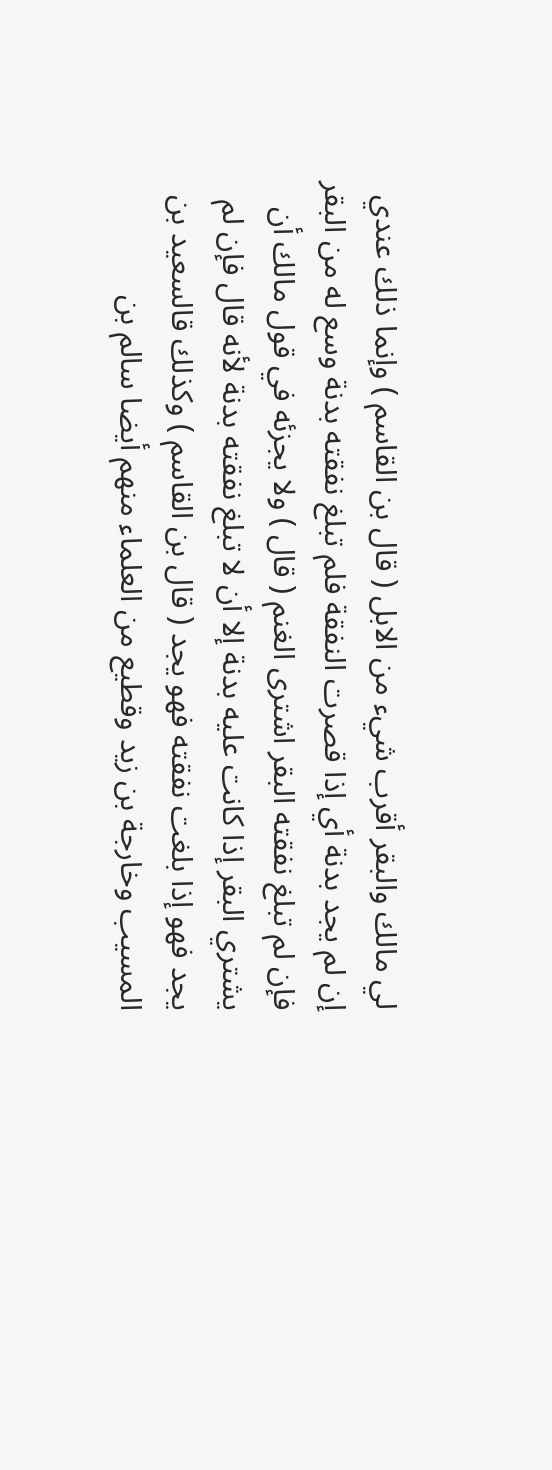لي مالك والبقر أقرب شيء من الابل ( قال بن القاسم ) وإنما ذلك عندي إن لم يجد بدنة أي إذا قصرت النفقة فلم تبلغ نفقته بدنة وسع له من البقر فإن لم تبلغ نفقته البقر اشترى الغنم ( قال ) ولا يجزئه في قول مالك أن يشتري البقر إذا كانت عليه بدنة إلا أن لا تبلغ نفقته بدنة لأنه قال فإن لم يجد فهو إذا بلغت نفقته فهو يجد ( قال بن القاسم ) وكذلك قالسعيد بن المسيب وخارجة بن زيد وقطيع من العلماء منهم أيضا سالم بن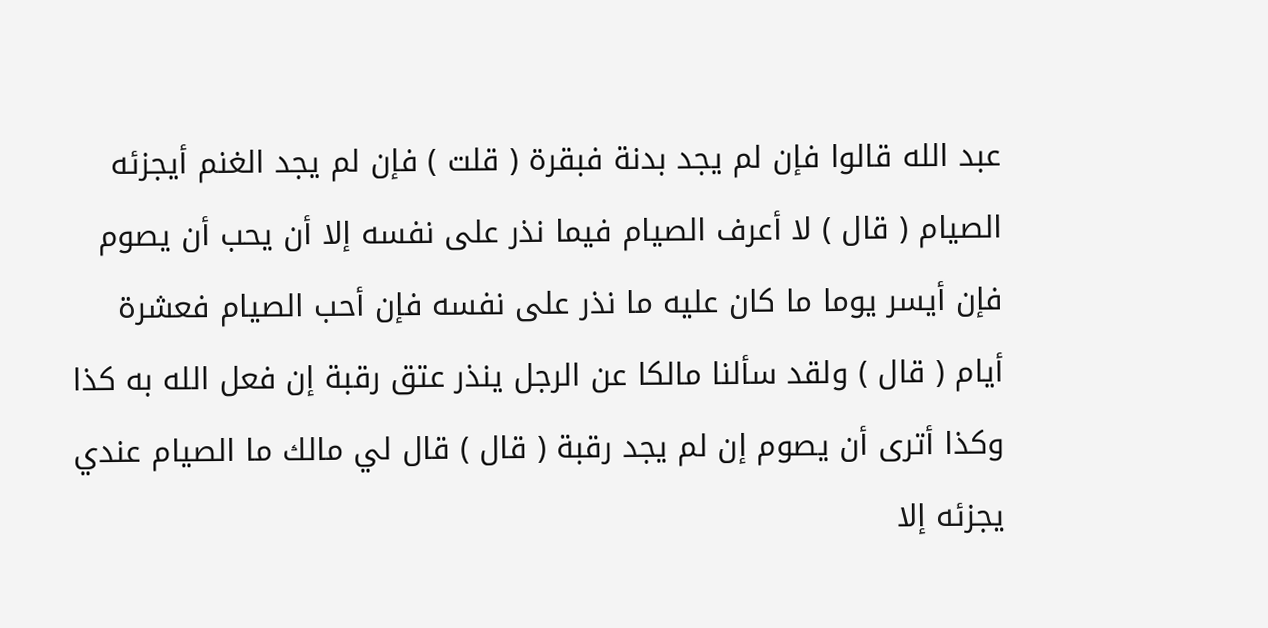عبد الله قالوا فإن لم يجد بدنة فبقرة ( قلت ) فإن لم يجد الغنم أيجزئه الصيام ( قال ) لا أعرف الصيام فيما نذر على نفسه إلا أن يحب أن يصوم فإن أيسر يوما ما كان عليه ما نذر على نفسه فإن أحب الصيام فعشرة أيام ( قال ) ولقد سألنا مالكا عن الرجل ينذر عتق رقبة إن فعل الله به كذا وكذا أترى أن يصوم إن لم يجد رقبة ( قال ) قال لي مالك ما الصيام عندي يجزئه إلا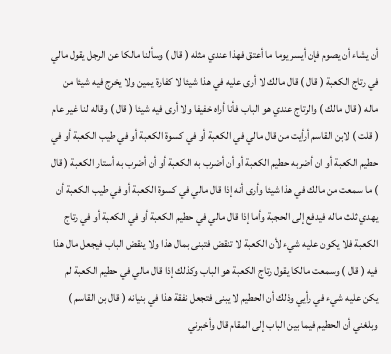أن يشاء أن يصوم فإن أيسر يوما ما أعتق فهذا عندي مثله ( قال ) وسألنا مالكا عن الرجل يقول مالي في رتاج الكعبة ( قال ) قال مالك لا أرى عليه في هذا شيئا لا كفارة يمين ولا يخرج فيه شيئا من ماله ( قال مالك ) والرتاج عندي هو الباب فأنا أراه خفيفا ولا أرى فيه شيئا ( قال ) وقاله لنا غير عام ( قلت ) لابن القاسم أرأيت من قال مالي في الكعبة أو في كسوة الكعبة أو في طيب الكعبة أو في حطيم الكعبة أو ان أضربه حطيم الكعبة أو أن أضرب به الكعبة أو أن أضرب به أستار الكعبة ( قال ) ما سمعت من مالك في هذا شيئا وأرى أنه إذا قال مالي في كسوة الكعبة أو في طيب الكعبة أن يهدي ثلث ماله فيدفع إلى الحجبة وأما إذا قال مالي في حطيم الكعبة أو في الكعبة أو في رتاج الكعبة فلا يكون عليه شيء لأن الكعبة لا تنقض فتبنى بمال هذا ولا ينقض الباب فيجعل مال هذا فيه ( قال ) وسمعت مالكا يقول رتاج الكعبة هو الباب وكذلك إذا قال مالي في حطيم الكعبة لم يكن عليه شيء في رأيي وذلك أن الحطيم لا يبنى فتجعل نفقة هذا في بنيانه ( قال بن القاسم ) وبلغني أن الحطيم فيما بين الباب إلى المقام قال وأخبرني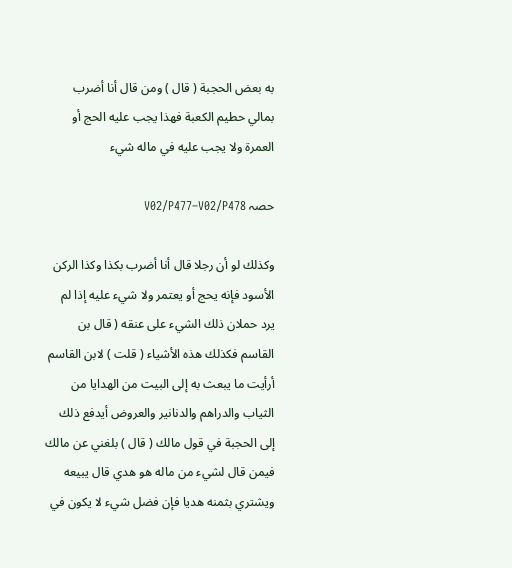به بعض الحجبة ( قال ) ومن قال أنا أضرب بمالي حطيم الكعبة فهذا يجب عليه الحج أو العمرة ولا يجب عليه في ماله شيء

حصہ V02/P477–V02/P478

وكذلك لو أن رجلا قال أنا أضرب بكذا وكذا الركن الأسود فإنه يحج أو يعتمر ولا شيء عليه إذا لم يرد حملان ذلك الشيء على عنقه ( قال بن القاسم فكذلك هذه الأشياء ( قلت ) لابن القاسم أرأيت ما يبعث به إلى البيت من الهدايا من الثياب والدراهم والدنانير والعروض أيدفع ذلك إلى الحجبة في قول مالك ( قال ) بلغني عن مالك فيمن قال لشيء من ماله هو هدي قال يبيعه ويشتري بثمنه هديا فإن فضل شيء لا يكون في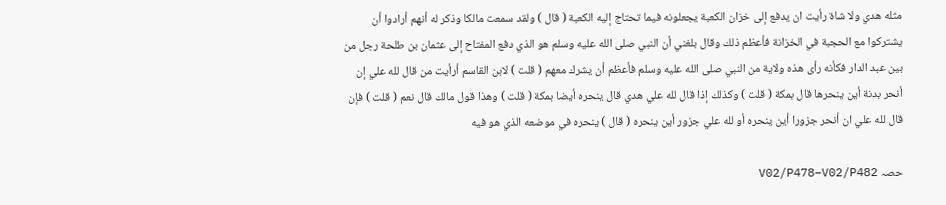مثله هدي ولا شاة رأيت ان يدفع إلى خزان الكعبة يجعلونه فيما تحتاج إليه الكعبة ( قال ) ولقد سمعت مالكا وذكر له أنهم أرادوا أن يشتركوا مع الحجبة في الخزانة فأعظم ذلك وقال بلغني أن النبي صلى الله عليه وسلم هو الذي دفع المفتاح إلى عثمان بن طلحة رجل من بين عبد الدار فكأنه رأى هذه ولاية من النبي صلى الله عليه وسلم فأعظم أن يشرك معهم ( قلت ) لابن القاسم أرأيت من قال لله علي إن أنحر بدنة أين ينحرها قال بمكة ( قلت ) وكذلك إذا قال لله علي هدي قال ينحره أيضا بمكة ( قلت ) وهذا قول مالك قال نعم ( قلت ) فإن قال لله علي ان أنحر جزورا أين ينحره أو لله علي جزور أين ينحره ( قال ) ينحره في موضعه الذي هو فيه

حصہ V02/P478–V02/P482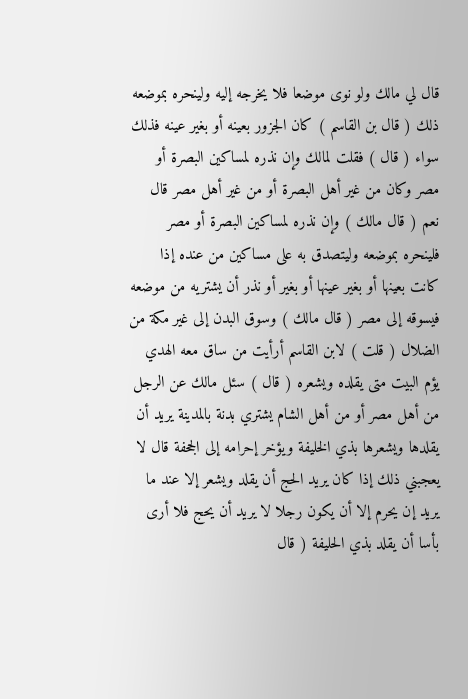قال لي مالك ولو نوى موضعا فلا يخرجه إليه ولينحره بموضعه ذلك ( قال بن القاسم ) كان الجزور بعينه أو بغير عينه فذلك سواء ( قال ) فقلت لمالك وإن نذره لمساكين البصرة أو مصر وكان من غير أهل البصرة أو من غير أهل مصر قال نعم ( قال مالك ) وإن نذره لمساكين البصرة أو مصر فلينحره بموضعه وليتصدق به على مساكين من عنده إذا كانت بعينها أو بغير عينها أو بغير أو نذر أن يشتريه من موضعه فيسوقه إلى مصر ( قال مالك ) وسوق البدن إلى غير مكة من الضلال ( قلت ) لابن القاسم أرأيت من ساق معه الهدي يؤم البيت متى يقلده ويشعره ( قال ) سئل مالك عن الرجل من أهل مصر أو من أهل الشام يشتري بدنة بالمدينة يريد أن يقلدها ويشعرها بذي الخليفة ويؤخر إحرامه إلى الجحفة قال لا يعجبني ذلك إذا كان يريد الحج أن يقلد ويشعر إلا عند ما يريد إن يحرم إلا أن يكون رجلا لا يريد أن يحج فلا أرى بأسا أن يقلد بذي الحليفة ( قال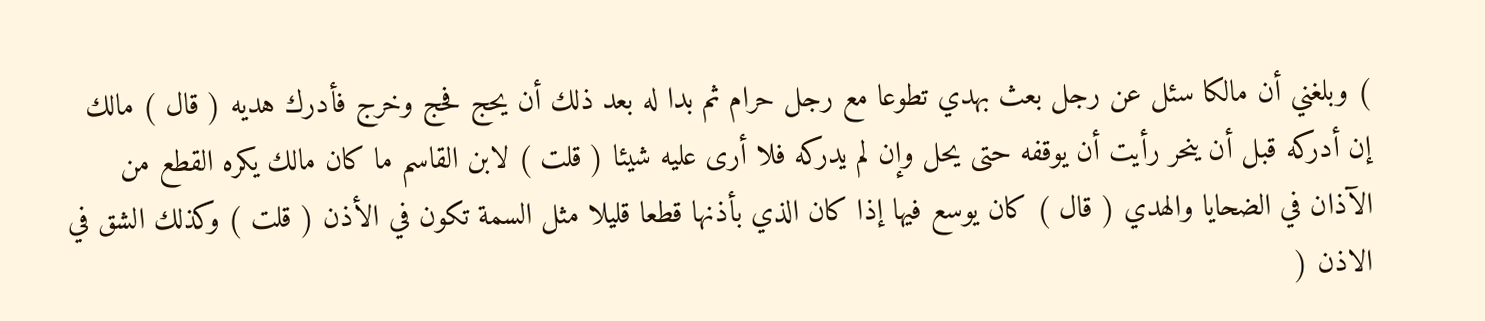) وبلغني أن مالكا سئل عن رجل بعث بهدي تطوعا مع رجل حرام ثم بدا له بعد ذلك أن يحج فحج وخرج فأدرك هديه ( قال ) مالك إن أدركه قبل أن ينحر رأيت أن يوقفه حتى يحل وإن لم يدركه فلا أرى عليه شيئا ( قلت ) لابن القاسم ما كان مالك يكره القطع من الآذان في الضحايا والهدي ( قال ) كان يوسع فيها إذا كان الذي بأذنها قطعا قليلا مثل السمة تكون في الأذن ( قلت ) وكذلك الشق في الاذن (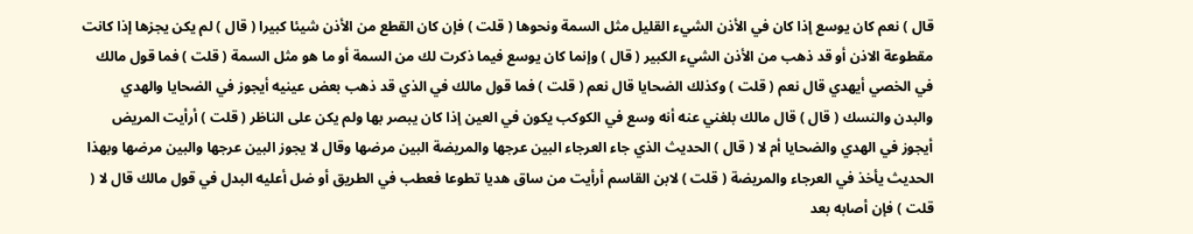قال ) نعم كان يوسع إذا كان في الأذن الشيء القليل مثل السمة ونحوها ( قلت ) فإن كان القطع من الأذن شيئا كبيرا ( قال ) لم يكن يجزها إذا كانت مقطوعة الاذن أو قد ذهب من الأذن الشيء الكبير ( قال ) وإنما كان يوسع فيما ذكرت لك من السمة أو ما هو مثل السمة ( قلت ) فما قول مالك في الخصي أيهدي قال نعم ( قلت ) وكذلك الضحايا قال نعم ( قلت ) فما قول مالك في الذي قد ذهب بعض عينيه أيجوز في الضحايا والهدي والبدن والنسك ( قال ) قال مالك بلغني عنه أنه وسع في الكوكب يكون في العين إذا كان يبصر بها ولم يكن على الناظر ( قلت ) أرأيت المريض أيجوز في الهدي والضحايا أم لا ( قال ) الحديث الذي جاء العرجاء البين عرجها والمريضة البين مرضها وقال لا يجوز البين عرجها والبين مرضها وبهذا الحديث يأخذ في العرجاء والمريضة ( قلت ) لابن القاسم أرأيت من ساق هديا تطوعا فعطب في الطريق أو ضل أعليه البدل في قول مالك قال لا ( قلت ) فإن أصابه بعد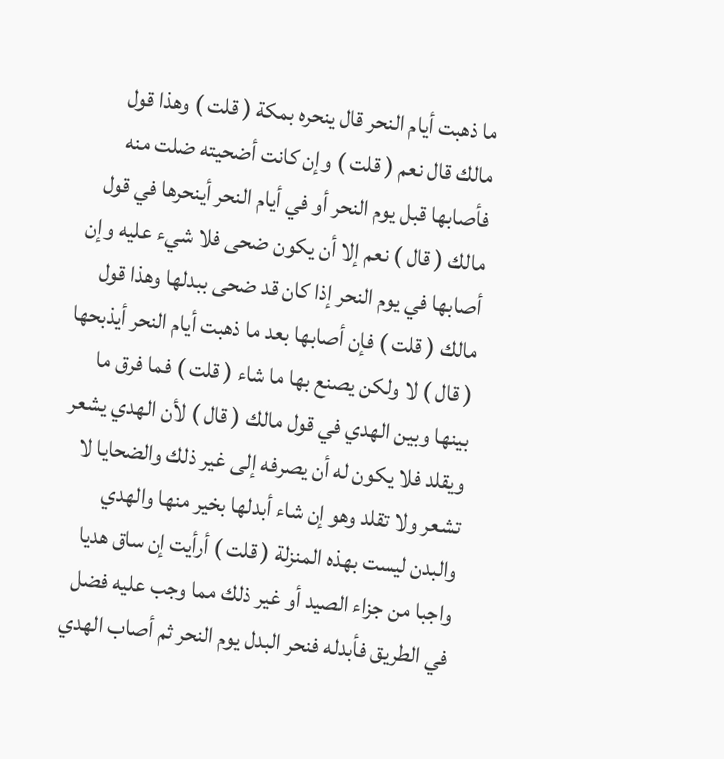ما ذهبت أيام النحر قال ينحره بمكة ( قلت ) وهذا قول مالك قال نعم ( قلت ) وإن كانت أضحيته ضلت منه فأصابها قبل يوم النحر أو في أيام النحر أينحرها في قول مالك ( قال ) نعم إلا أن يكون ضحى فلا شيء عليه وإن أصابها في يوم النحر إذا كان قد ضحى ببدلها وهذا قول مالك ( قلت ) فإن أصابها بعد ما ذهبت أيام النحر أيذبحها ( قال ) لا ولكن يصنع بها ما شاء ( قلت ) فما فرق ما بينها وبين الهدي في قول مالك ( قال ) لأن الهدي يشعر ويقلد فلا يكون له أن يصرفه إلى غير ذلك والضحايا لا تشعر ولا تقلد وهو إن شاء أبدلها بخير منها والهدي والبدن ليست بهذه المنزلة ( قلت ) أرأيت إن ساق هديا واجبا من جزاء الصيد أو غير ذلك مما وجب عليه فضل في الطريق فأبدله فنحر البدل يوم النحر ثم أصاب الهدي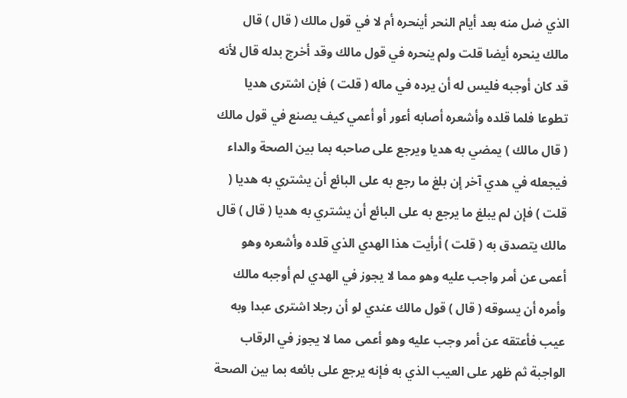الذي ضل منه بعد أيام النحر أينحره أم لا في قول مالك ( قال ) قال مالك ينحره أيضا قلت ولم ينحره في قول مالك وقد أخرج بدله قال لأنه قد كان أوجبه فليس له أن يرده في ماله ( قلت ) فإن اشترى هديا تطوعا فلما قلده وأشعره أصابه أعور أو أعمي كيف يصنع في قول مالك ( قال مالك ) يمضي به هديا ويرجع على صاحبه بما بين الصحة والداء فيجعله في هدي آخر إن بلغ ما رجع به على البائع أن يشتري به هديا ( قلت ) فإن لم يبلغ ما يرجع به على البائع أن يشتري به هديا ( قال ) قال مالك يتصدق به ( قلت ) أرأيت هذا الهدي الذي قلده وأشعره وهو أعمى عن أمر واجب عليه وهو مما لا يجوز في الهدي لم أوجبه مالك وأمره أن يسوقه ( قال ) قول مالك عندي لو أن رجلا اشترى عبدا وبه عيب فأعتقه عن أمر وجب عليه وهو أعمى مما لا يجوز في الرقاب الواجبة ثم ظهر على العيب الذي به فإنه يرجع على بائعه بما بين الصحة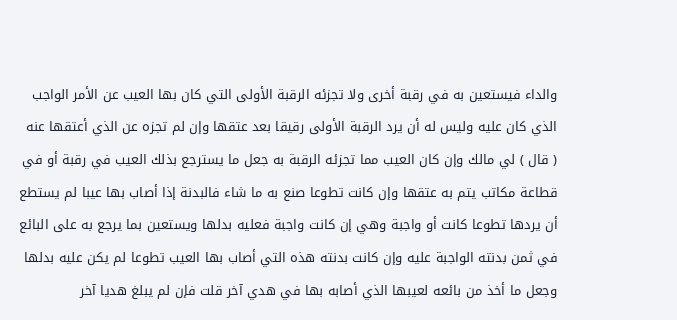والداء فيستعين به في رقبة أخرى ولا تجزئه الرقبة الأولى التي كان بها العيب عن الأمر الواجب الذي كان عليه وليس له أن يرد الرقبة الأولى رقيقا بعد عتقها وإن لم تجزه عن الذي أعتقها عنه ( قال ) لي مالك وإن كان العيب مما تجزئه الرقبة به جعل ما يسترجع بذلك العيب في رقبة أو في قطاعة مكاتب يتم به عتقها وإن كانت تطوعا صنع به ما شاء فالبدنة إذا أصاب بها عيبا لم يستطع أن يردها تطوعا كانت أو واجبة وهي إن كانت واجبة فعليه بدلها ويستعين بما يرجع به على البائع في ثمن بدنته الواجبة عليه وإن كانت بدنته هذه التي أصاب بها العيب تطوعا لم يكن عليه بدلها وجعل ما أخذ من بائعه لعيبها الذي أصابه بها في هدي آخر قلت فإن لم يبلغ هديا آخر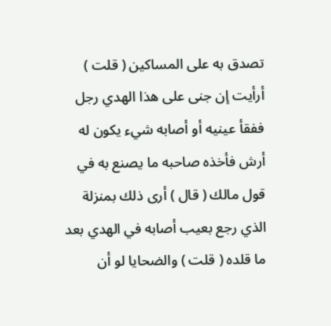تصدق به على المساكين ( قلت ) أرأيت إن جنى على هذا الهدي رجل ففقأ عينيه أو أصابه شيء يكون له أرش فأخذه صاحبه ما يصنع به في قول مالك ( قال ) أرى ذلك بمنزلة الذي رجع بعيب أصابه في الهدي بعد ما قلده ( قلت ) والضحايا لو أن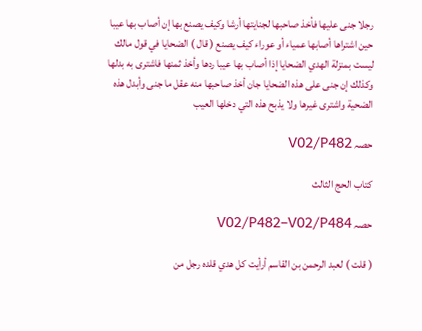رجلا جنى عليها فأخذ صاحبها لجنايتها أرشا وكيف يصنع بها إن أصاب بها عيبا حين اشتراها أصابها عمياء أو عوراء كيف يصنع ( قال ) الضحايا في قول مالك ليست بمنزلة الهدي الضحايا إذا أصاب بها عيبا ردها وأخذ ثمنها فاشترى به بدلها وكذلك إن جنى على هذه الضحايا جان أخذ صاحبها منه عقل ما جنى وأبدل هذه الضحية واشترى غيرها ولا يذبح هذه التي دخلها العيب

حصہ V02/P482

كتاب الحج الثالث

حصہ V02/P482–V02/P484

( قلت ) لعبد الرحمن بن القاسم أرأيت كل هدي قلده رجل من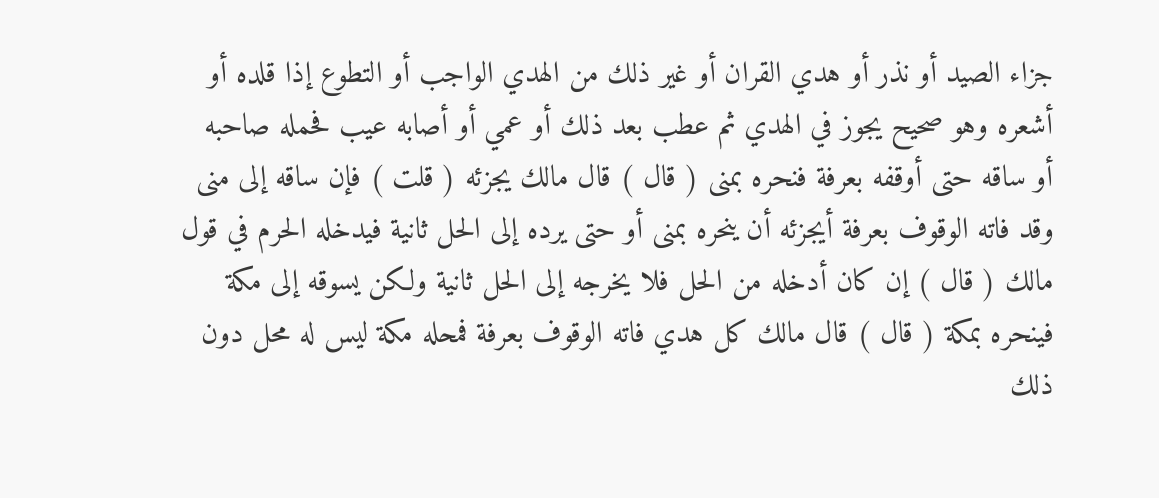جزاء الصيد أو نذر أو هدي القران أو غير ذلك من الهدي الواجب أو التطوع إذا قلده أو أشعره وهو صحيح يجوز في الهدي ثم عطب بعد ذلك أو عمي أو أصابه عيب فحمله صاحبه أو ساقه حتى أوقفه بعرفة فنحره بمنى ( قال ) قال مالك يجزئه ( قلت ) فإن ساقه إلى منى وقد فاته الوقوف بعرفة أيجزئه أن ينحره بمنى أو حتى يرده إلى الحل ثانية فيدخله الحرم في قول مالك ( قال ) إن كان أدخله من الحل فلا يخرجه إلى الحل ثانية ولكن يسوقه إلى مكة فينحره بمكة ( قال ) قال مالك كل هدي فاته الوقوف بعرفة فمحله مكة ليس له محل دون ذلك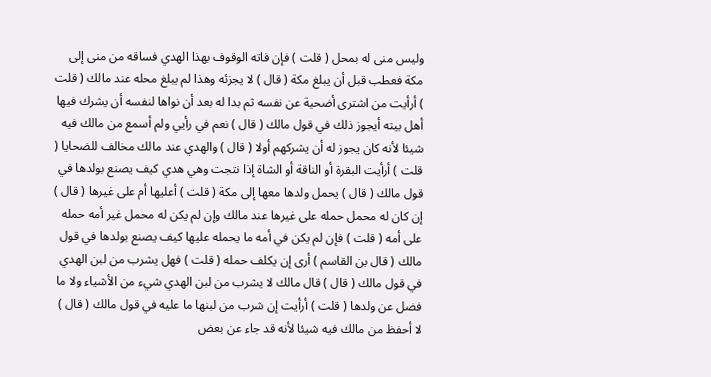وليس منى له بمحل ( قلت ) فإن فاته الوقوف بهذا الهدي فساقه من منى إلى مكة فعطب قبل أن يبلغ مكة ( قال ) لا يجزئه وهذا لم يبلغ محله عند مالك ( قلت ) أرأيت من اشترى أضحية عن نفسه ثم بدا له بعد أن نواها لنفسه أن يشرك فيها أهل بيته أيجوز ذلك في قول مالك ( قال ) نعم في رأيي ولم أسمع من مالك فيه شيئا لأنه كان يجوز له أن يشركهم أولا ( قال ) والهدي عند مالك مخالف للضحايا ( قلت ) أرأيت البقرة أو الناقة أو الشاة إذا نتجت وهي هدي كيف يصنع بولدها في قول مالك ( قال ) يحمل ولدها معها إلى مكة ( قلت ) أعليها أم على غيرها ( قال ) إن كان له محمل حمله على غيرها عند مالك وإن لم يكن له محمل غير أمه حمله على أمه ( قلت ) فإن لم يكن في أمه ما يحمله عليها كيف يصنع بولدها في قول مالك ( قال بن القاسم ) أرى إن يكلف حمله ( قلت ) فهل يشرب من لبن الهدي في قول مالك ( قال ) قال مالك لا يشرب من لبن الهدي شيء من الأشياء ولا ما فضل عن ولدها ( قلت ) أرأيت إن شرب من لبنها ما عليه في قول مالك ( قال ) لا أحفظ من مالك فيه شيئا لأنه قد جاء عن بعض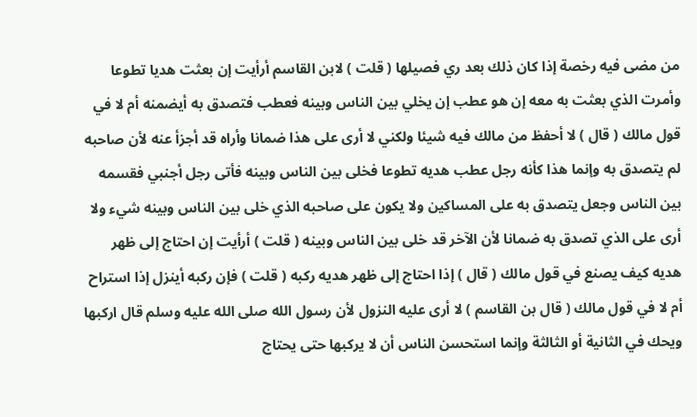من مضى فيه رخصة إذا كان ذلك بعد ري فصيلها ( قلت ) لابن القاسم أرأيت إن بعثت هديا تطوعا وأمرت الذي بعثت به معه إن هو عطب إن يخلي بين الناس وبينه فعطب فتصدق به أيضمنه أم لا في قول مالك ( قال ) لا أحفظ من مالك فيه شيئا ولكني لا أرى على هذا ضمانا وأراه قد أجزأ عنه لأن صاحبه لم يتصدق به وإنما هذا كأنه رجل عطب هديه تطوعا فخلى بين الناس وبينه فأتى رجل أجنبي فقسمه بين الناس وجعل يتصدق به على المساكين ولا يكون على صاحبه الذي خلى بين الناس وبينه شيء ولا أرى على الذي تصدق به ضمانا لأن الآخر قد خلى بين الناس وبينه ( قلت ) أرأيت إن احتاج إلى ظهر هديه كيف يصنع في قول مالك ( قال ) إذا احتاج إلى ظهر هديه ركبه ( قلت ) فإن ركبه أينزل إذا استراح أم لا في قول مالك ( قال بن القاسم ) لا أرى عليه النزول لأن رسول الله صلى الله عليه وسلم قال اركبها ويحك في الثانية أو الثالثة وإنما استحسن الناس أن لا يركبها حتى يحتاج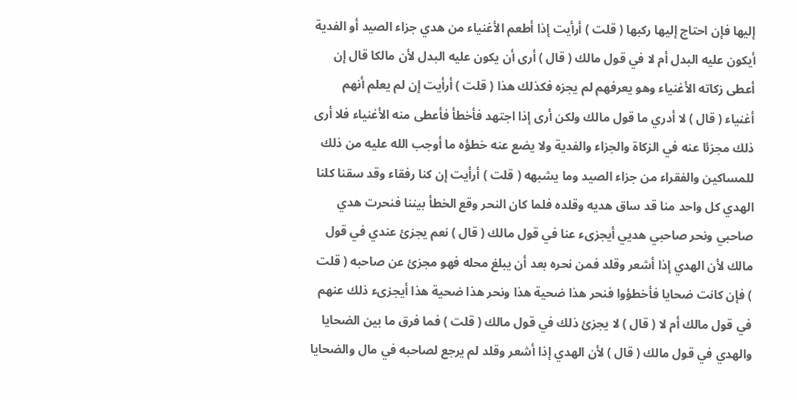إليها فإن احتاج إليها ركبها ( قلت ) أرأيت إذا أطعم الأغنياء من هدي جزاء الصيد أو الفدية أيكون عليه البدل أم لا في قول مالك ( قال ) أرى أن يكون عليه البدل لأن مالكا قال إن أعطى زكاته الأغنياء وهو يعرفهم لم يجزه فكذلك هذا ( قلت ) أرأيت إن لم يعلم أنهم أغنياء ( قال ) لا أدري ما قول مالك ولكن أرى إذا اجتهد فأخطأ فأعطى منه الأغنياء فلا أرى ذلك مجزئا عنه في الزكاة والجزاء والفدية ولا يضع عنه خطؤه ما أوجب الله عليه من ذلك للمساكين والفقراء من جزاء الصيد وما يشبهه ( قلت ) أرأيت إن كنا رفقاء وقد سقنا كلنا الهدي كل واحد منا قد ساق هديه وقلده فلما كان النحر وقع الخطأ بيننا فنحرت هدي صاحبي ونحر صاحبي هديي أيجزىء عنا في قول مالك ( قال ) نعم يجزئ عندي في قول مالك لأن الهدي إذا أشعر وقلد فمن نحره بعد أن يبلغ محله فهو مجزئ عن صاحبه ( قلت ) فإن كانت ضحايا فأخطؤوا فنحر هذا ضحية هذا ونحر هذا ضحية هذا أيجزىء ذلك عنهم في قول مالك أم لا ( قال ) لا يجزئ ذلك في قول مالك ( قلت ) فما فرق ما بين الضحايا والهدي في قول مالك ( قال ) لأن الهدي إذا أشعر وقلد لم يرجع لصاحبه في مال والضحايا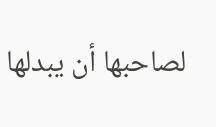لصاحبها أن يبدلها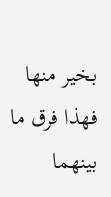بخير منها فهذا فرق ما بينهما